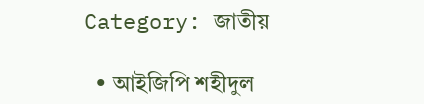Category: জাতীয়

  • আইজিপি শহীদুল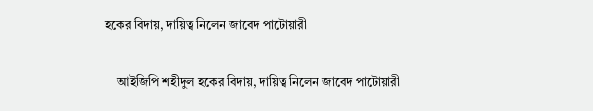হকের বিদায়, দায়িত্ব নিলেন জাবেদ পাটোয়ারী

    আইজিপি শহীদুল হকের বিদায়, দায়িত্ব নিলেন জাবেদ পাটোয়ারী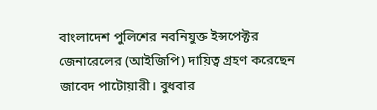বাংলাদেশ পুলিশের নবনিযুক্ত ইন্সপেক্টর জেনারেলের (আইজিপি) দায়িত্ব গ্রহণ করেছেন জাবেদ পাটোয়ারী। বুধবার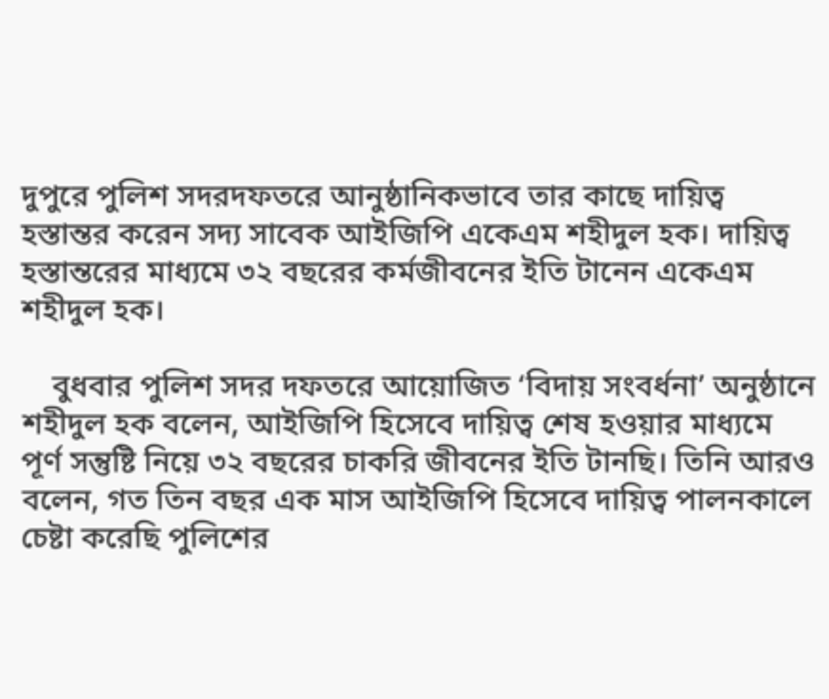দুপুরে পুলিশ সদরদফতরে আনুষ্ঠানিকভাবে তার কাছে দায়িত্ব হস্তান্তর করেন সদ্য সাবেক আইজিপি একেএম শহীদুল হক। দায়িত্ব হস্তান্তরের মাধ্যমে ৩২ বছরের কর্মজীবনের ইতি টানেন একেএম শহীদুল হক।

    বুধবার পুলিশ সদর দফতরে আয়োজিত ‘বিদায় সংবর্ধনা’ অনুষ্ঠানে শহীদুল হক বলেন, আইজিপি হিসেবে দায়িত্ব শেষ হওয়ার মাধ্যমে পূর্ণ সন্তুষ্টি নিয়ে ৩২ বছরের চাকরি জীবনের ইতি টানছি। তিনি আরও বলেন, গত তিন বছর এক মাস আইজিপি হিসেবে দায়িত্ব পালনকালে চেষ্টা করেছি পুলিশের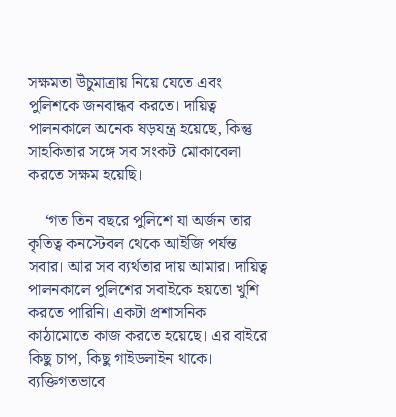সক্ষমতা উঁচুমাত্রায় নিয়ে যেতে এবং পুলিশকে জনবান্ধব করতে। দায়িত্ব পালনকালে অনেক ষড়যন্ত্র হয়েছে, কিন্তু সাহকিতার সঙ্গে সব সংকট মোকাবেলা করতে সক্ষম হয়েছি।

    ‘গত তিন বছরে পুলিশে যা অর্জন তার কৃতিত্ব কনস্টেবল থেকে আইজি পর্যন্ত সবার। আর সব ব্যর্থতার দায় আমার। দায়িত্ব পালনকালে পুলিশের সবাইকে হয়তো খুশি করতে পারিনি। একটা প্রশাসনিক কাঠামোতে কাজ করতে হয়েছে। এর বাইরে কিছু চাপ, কিছু গাইডলাইন থাকে। ব্যক্তিগতভাবে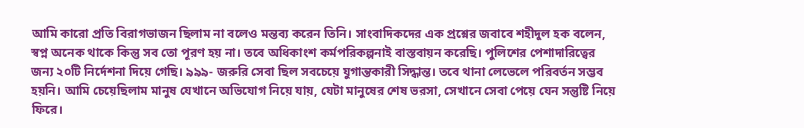আমি কারো প্রতি বিরাগভাজন ছিলাম না বলেও মন্তব্য করেন তিনি। সাংবাদিকদের এক প্রশ্নের জবাবে শহীদুল হক বলেন, স্বপ্ন অনেক থাকে কিন্তু সব তো পূরণ হয় না। তবে অধিকাংশ কর্মপরিকল্পনাই বাস্তবায়ন করেছি। পুলিশের পেশাদারিত্বের জন্য ২০টি নির্দেশনা দিয়ে গেছি। ৯৯৯- জরুরি সেবা ছিল সবচেয়ে যুগান্তকারী সিদ্ধান্ত। তবে থানা লেভেলে পরিবর্তন সম্ভব হয়নি। আমি চেয়েছিলাম মানুষ যেখানে অভিযোগ নিয়ে যায়, যেটা মানুষের শেষ ভরসা, সেখানে সেবা পেয়ে যেন সন্তুষ্টি নিয়ে ফিরে।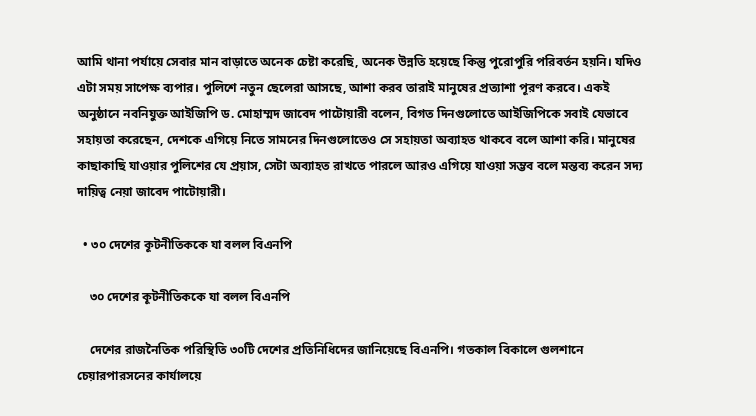আমি থানা পর্যায়ে সেবার মান বাড়াতে অনেক চেষ্টা করেছি, অনেক উন্নতি হয়েছে কিন্তু পুরোপুরি পরিবর্তন হয়নি। যদিও এটা সময় সাপেক্ষ ব্যপার। পুলিশে নতুন ছেলেরা আসছে, আশা করব তারাই মানুষের প্রত্যাশা পূরণ করবে। একই অনুষ্ঠানে নবনিযুক্ত আইজিপি ড. মোহাম্মদ জাবেদ পাটোয়ারী বলেন, বিগত দিনগুলোতে আইজিপিকে সবাই যেভাবে সহায়তা করেছেন, দেশকে এগিয়ে নিতে সামনের দিনগুলোতেও সে সহায়তা অব্যাহত থাকবে বলে আশা করি। মানুষের কাছাকাছি যাওয়ার পুলিশের যে প্রয়াস, সেটা অব্যাহত রাখতে পারলে আরও এগিয়ে যাওয়া সম্ভব বলে মন্তব্য করেন সদ্য দায়িত্ব নেয়া জাবেদ পাটোয়ারী।

  • ৩০ দেশের কূটনীতিককে যা বলল বিএনপি

    ৩০ দেশের কূটনীতিককে যা বলল বিএনপি

    দেশের রাজনৈতিক পরিস্থিতি ৩০টি দেশের প্রতিনিধিদের জানিয়েছে বিএনপি। গতকাল বিকালে গুলশানে চেয়ারপারসনের কার্যালয়ে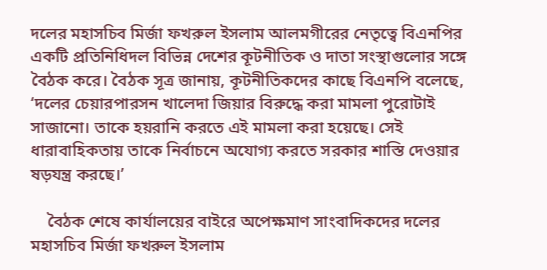দলের মহাসচিব মির্জা ফখরুল ইসলাম আলমগীরের নেতৃত্বে বিএনপির একটি প্রতিনিধিদল বিভিন্ন দেশের কূটনীতিক ও দাতা সংস্থাগুলোর সঙ্গে বৈঠক করে। বৈঠক সূত্র জানায়, কূটনীতিকদের কাছে বিএনপি বলেছে, ‘দলের চেয়ারপারসন খালেদা জিয়ার বিরুদ্ধে করা মামলা পুরোটাই সাজানো। তাকে হয়রানি করতে এই মামলা করা হয়েছে। সেই ধারাবাহিকতায় তাকে নির্বাচনে অযোগ্য করতে সরকার শাস্তি দেওয়ার ষড়যন্ত্র করছে।’

    বৈঠক শেষে কার্যালয়ের বাইরে অপেক্ষমাণ সাংবাদিকদের দলের মহাসচিব মির্জা ফখরুল ইসলাম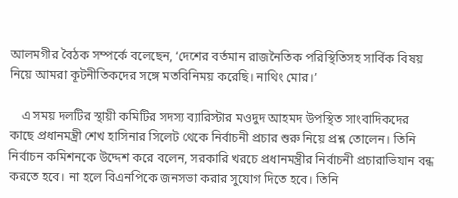আলমগীর বৈঠক সম্পর্কে বলেছেন, ‘দেশের বর্তমান রাজনৈতিক পরিস্থিতিসহ সার্বিক বিষয় নিয়ে আমরা কূটনীতিকদের সঙ্গে মতবিনিময় করেছি। নাথিং মোর।’

    এ সময় দলটির স্থায়ী কমিটির সদস্য ব্যারিস্টার মওদুদ আহমদ উপস্থিত সাংবাদিকদের কাছে প্রধানমন্ত্রী শেখ হাসিনার সিলেট থেকে নির্বাচনী প্রচার শুরু নিয়ে প্রশ্ন তোলেন। তিনি নির্বাচন কমিশনকে উদ্দেশ করে বলেন, সরকারি খরচে প্রধানমন্ত্রীর নির্বাচনী প্রচারাভিযান বন্ধ করতে হবে। না হলে বিএনপিকে জনসভা করার সুযোগ দিতে হবে। তিনি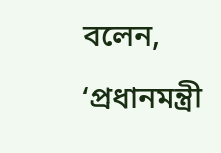বলেন, ‘প্রধানমন্ত্রী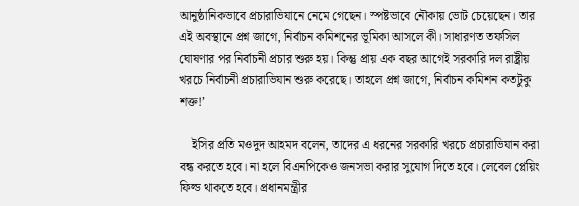আনুষ্ঠানিকভাবে প্রচারাভিযানে নেমে গেছেন। স্পষ্টভাবে নৌকায় ভোট চেয়েছেন। তার এই অবস্থানে প্রশ্ন জাগে, নির্বাচন কমিশনের ভূমিকা আসলে কী। সাধারণত তফসিল ঘোষণার পর নির্বাচনী প্রচার শুরু হয়। কিন্তু প্রায় এক বছর আগেই সরকারি দল রাষ্ট্রীয় খরচে নির্বাচনী প্রচারাভিযান শুরু করেছে। তাহলে প্রশ্ন জাগে, নির্বাচন কমিশন কতটুকু শক্ত!’

    ইসির প্রতি মওদুদ আহমদ বলেন, তাদের এ ধরনের সরকারি খরচে প্রচারাভিযান করা বন্ধ করতে হবে। না হলে বিএনপিকেও জনসভা করার সুযোগ দিতে হবে। লেবেল প্লেয়িং ফিল্ড থাকতে হবে। প্রধানমন্ত্রীর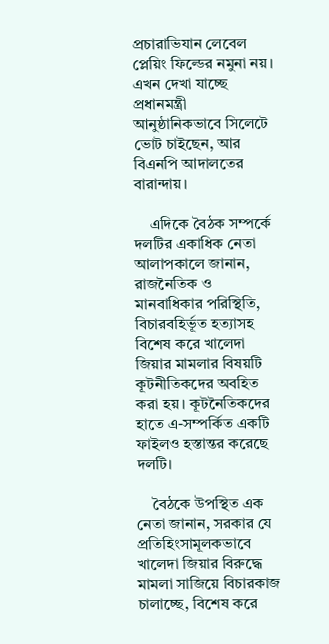প্রচারাভিযান লেবেল প্লেয়িং ফিল্ডের নমুনা নয়। এখন দেখা যাচ্ছে প্রধানমন্ত্রী  আনুষ্ঠানিকভাবে সিলেটে ভোট চাইছেন, আর বিএনপি আদালতের বারান্দায়।

    এদিকে বৈঠক সম্পর্কে দলটির একাধিক নেতা আলাপকালে জানান, রাজনৈতিক ও মানবাধিকার পরিস্থিতি, বিচারবহির্ভূত হত্যাসহ বিশেষ করে খালেদা জিয়ার মামলার বিষয়টি কূটনীতিকদের অবহিত করা হয়। কূটনৈতিকদের হাতে এ-সম্পর্কিত একটি ফাইলও হস্তান্তর করেছে দলটি।

    বৈঠকে উপস্থিত এক নেতা জানান, সরকার যে প্রতিহিংসামূলকভাবে খালেদা জিয়ার বিরুদ্ধে মামলা সাজিয়ে বিচারকাজ চালাচ্ছে, বিশেষ করে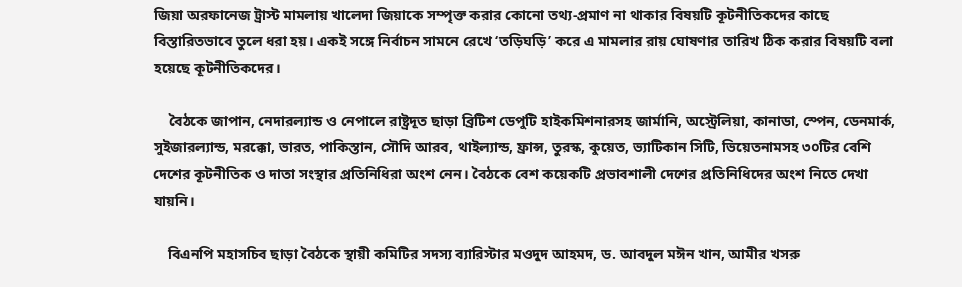জিয়া অরফানেজ ট্রাস্ট মামলায় খালেদা জিয়াকে সম্পৃক্ত করার কোনো তথ্য-প্রমাণ না থাকার বিষয়টি কূটনীতিকদের কাছে বিস্তারিতভাবে তুলে ধরা হয়। একই সঙ্গে নির্বাচন সামনে রেখে ‘তড়িঘড়ি’ করে এ মামলার রায় ঘোষণার তারিখ ঠিক করার বিষয়টি বলা হয়েছে কূটনীতিকদের।

    বৈঠকে জাপান, নেদারল্যান্ড ও নেপালে রাষ্ট্রদূত ছাড়া ব্রিটিশ ডেপুটি হাইকমিশনারসহ জার্মানি, অস্ট্রেলিয়া, কানাডা, স্পেন, ডেনমার্ক, সুইজারল্যান্ড, মরক্কো, ভারত, পাকিস্তান, সৌদি আরব, থাইল্যান্ড, ফ্রান্স, তুরস্ক, কুয়েত, ভ্যাটিকান সিটি, ভিয়েতনামসহ ৩০টির বেশি দেশের কূটনীতিক ও দাতা সংস্থার প্রতিনিধিরা অংশ নেন। বৈঠকে বেশ কয়েকটি প্রভাবশালী দেশের প্রতিনিধিদের অংশ নিতে দেখা যায়নি।

    বিএনপি মহাসচিব ছাড়া বৈঠকে স্থায়ী কমিটির সদস্য ব্যারিস্টার মওদুদ আহমদ, ড. আবদুল মঈন খান, আমীর খসরু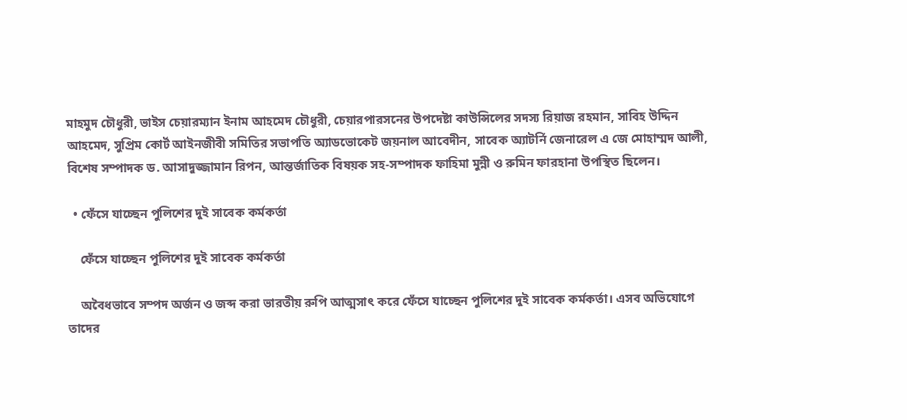মাহমুদ চৌধুরী, ভাইস চেয়ারম্যান ইনাম আহমেদ চৌধুরী, চেয়ারপারসনের উপদেষ্টা কাউন্সিলের সদস্য রিয়াজ রহমান, সাবিহ উদ্দিন আহমেদ, সুপ্রিম কোর্ট আইনজীবী সমিতির সভাপতি অ্যাডভোকেট জয়নাল আবেদীন, সাবেক অ্যাটর্নি জেনারেল এ জে মোহাম্মদ আলী, বিশেষ সম্পাদক ড. আসাদুজ্জামান রিপন, আন্তর্জাতিক বিষয়ক সহ-সম্পাদক ফাহিমা মুন্নী ও রুমিন ফারহানা উপস্থিত ছিলেন।

  • ফেঁসে যাচ্ছেন পুলিশের দুই সাবেক কর্মকর্তা

    ফেঁসে যাচ্ছেন পুলিশের দুই সাবেক কর্মকর্তা

    অবৈধভাবে সম্পদ অর্জন ও জব্দ করা ভারতীয় রুপি আত্মসাৎ করে ফেঁসে যাচ্ছেন পুলিশের দুই সাবেক কর্মকর্তা। এসব অভিযোগে তাদের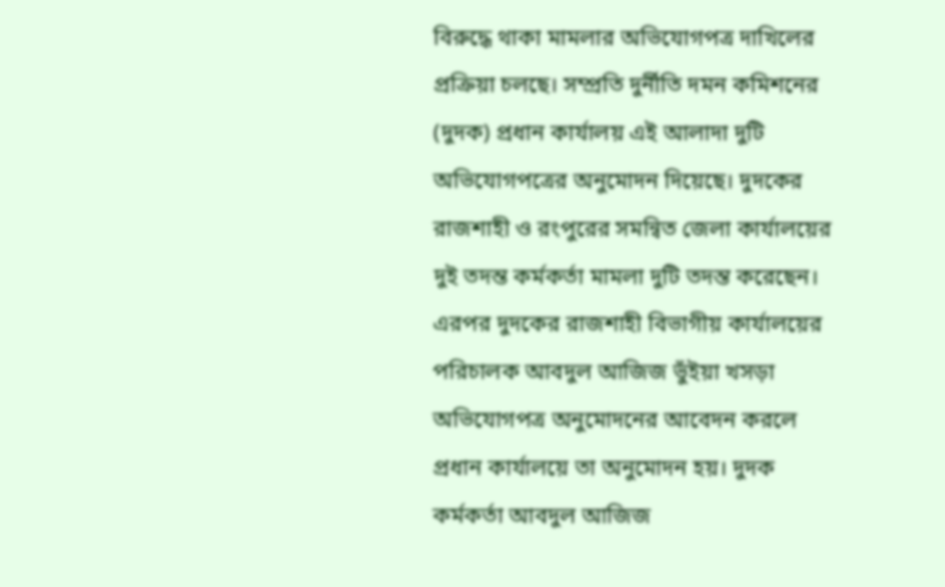বিরুদ্ধে থাকা মামলার অভিযোগপত্র দাখিলের প্রক্রিয়া চলছে। সম্প্রতি দুর্নীতি দমন কমিশনের (দুদক) প্রধান কার্যালয় এই আলাদা দুটি অভিযোগপত্রের অনুমোদন দিয়েছে। দুদকের রাজশাহী ও রংপুরের সমন্বিত জেলা কার্যালয়ের দুই তদন্ত কর্মকর্তা মামলা দুটি তদন্ত করেছেন। এরপর দুদকের রাজশাহী বিভাগীয় কার্যালয়ের পরিচালক আবদুল আজিজ ভুঁইয়া খসড়া অভিযোগপত্র অনুমোদনের আবেদন করলে প্রধান কার্যালয়ে তা অনুমোদন হয়। দুদক কর্মকর্তা আবদুল আজিজ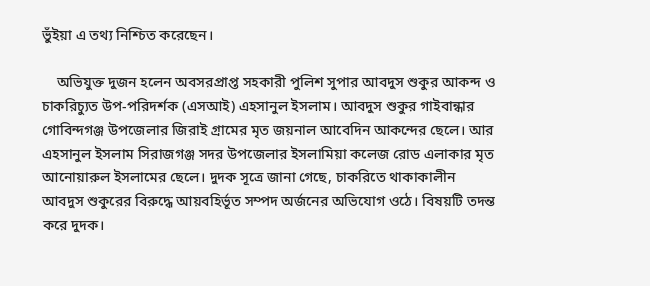ভুঁইয়া এ তথ্য নিশ্চিত করেছেন।

    অভিযুক্ত দুজন হলেন অবসরপ্রাপ্ত সহকারী পুলিশ সুপার আবদুস শুকুর আকন্দ ও চাকরিচ্যুত উপ-পরিদর্শক (এসআই) এহসানুল ইসলাম। আবদুস শুকুর গাইবান্ধার গোবিন্দগঞ্জ উপজেলার জিরাই গ্রামের মৃত জয়নাল আবেদিন আকন্দের ছেলে। আর এহসানুল ইসলাম সিরাজগঞ্জ সদর উপজেলার ইসলামিয়া কলেজ রোড এলাকার মৃত আনোয়ারুল ইসলামের ছেলে। দুদক সূত্রে জানা গেছে, চাকরিতে থাকাকালীন আবদুস শুকুরের বিরুদ্ধে আয়বহির্ভূত সম্পদ অর্জনের অভিযোগ ওঠে। বিষয়টি তদন্ত করে দুদক।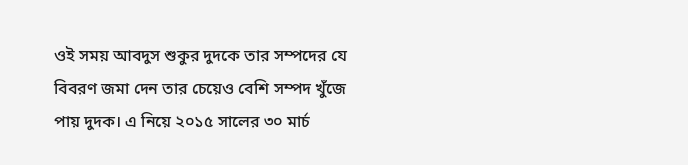ওই সময় আবদুস শুকুর দুদকে তার সম্পদের যে বিবরণ জমা দেন তার চেয়েও বেশি সম্পদ খুঁজে পায় দুদক। এ নিয়ে ২০১৫ সালের ৩০ মার্চ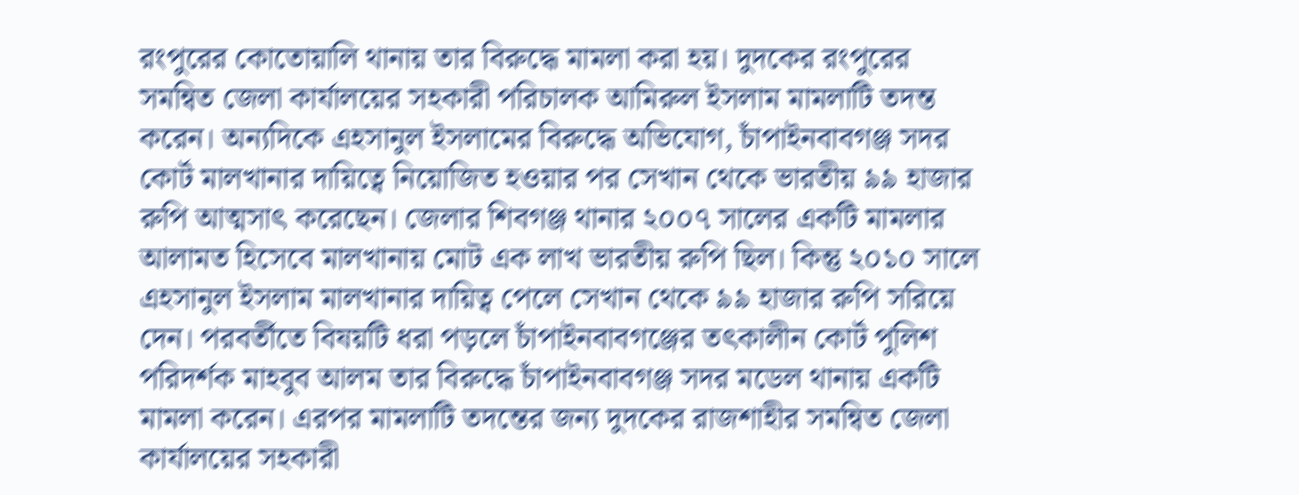রংপুরের কোতোয়ালি থানায় তার বিরুদ্ধে মামলা করা হয়। দুদকের রংপুরের সমন্বিত জেলা কার্যালয়ের সহকারী পরিচালক আমিরুল ইসলাম মামলাটি তদন্ত করেন। অন্যদিকে এহসানুল ইসলামের বিরুদ্ধে অভিযোগ, চাঁপাইনবাবগঞ্জ সদর কোর্ট মালখানার দায়িত্বে নিয়োজিত হওয়ার পর সেখান থেকে ভারতীয় ৯৯ হাজার রুপি আত্মসাৎ করেছেন। জেলার শিবগঞ্জ থানার ২০০৭ সালের একটি মামলার আলামত হিসেবে মালখানায় মোট এক লাখ ভারতীয় রুপি ছিল। কিন্তু ২০১০ সালে এহসানুল ইসলাম মালখানার দায়িত্ব পেলে সেখান থেকে ৯৯ হাজার রুপি সরিয়ে দেন। পরবর্তীতে বিষয়টি ধরা পড়লে চাঁপাইনবাবগঞ্জের তৎকালীন কোর্ট পুলিশ পরিদর্শক মাহবুব আলম তার বিরুদ্ধে চাঁপাইনবাবগঞ্জ সদর মডেল থানায় একটি মামলা করেন। এরপর মামলাটি তদন্তের জন্য দুদকের রাজশাহীর সমন্বিত জেলা কার্যালয়ের সহকারী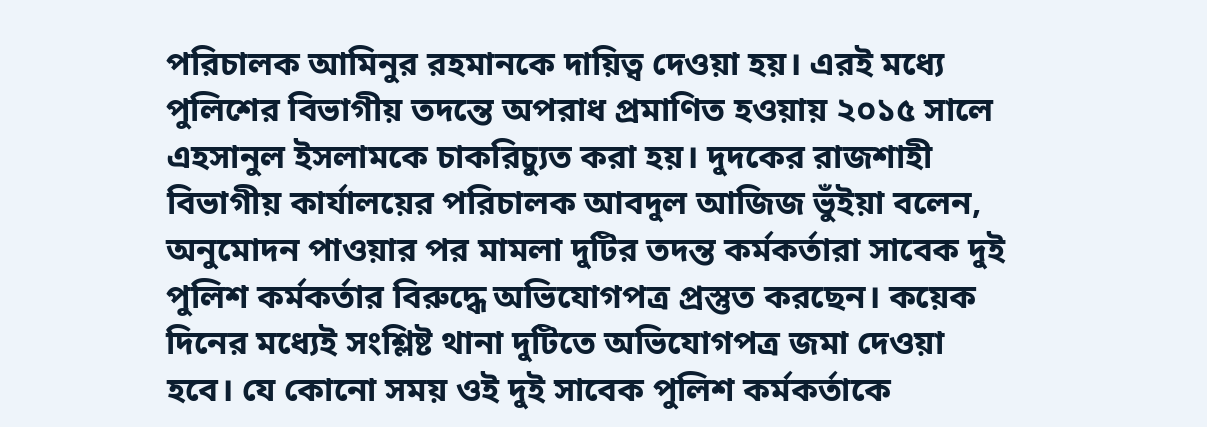পরিচালক আমিনুর রহমানকে দায়িত্ব দেওয়া হয়। এরই মধ্যে পুলিশের বিভাগীয় তদন্তে অপরাধ প্রমাণিত হওয়ায় ২০১৫ সালে এহসানুল ইসলামকে চাকরিচ্যুত করা হয়। দুদকের রাজশাহী বিভাগীয় কার্যালয়ের পরিচালক আবদুল আজিজ ভুঁইয়া বলেন, অনুমোদন পাওয়ার পর মামলা দুটির তদন্ত কর্মকর্তারা সাবেক দুই পুলিশ কর্মকর্তার বিরুদ্ধে অভিযোগপত্র প্রস্তুত করছেন। কয়েক দিনের মধ্যেই সংশ্লিষ্ট থানা দুটিতে অভিযোগপত্র জমা দেওয়া হবে। যে কোনো সময় ওই দুই সাবেক পুলিশ কর্মকর্তাকে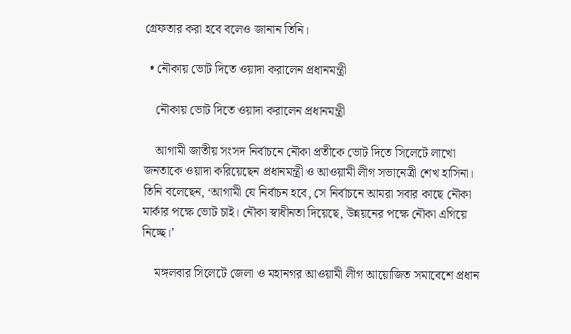গ্রেফতার করা হবে বলেও জানান তিনি।

  • নৌকায় ভোট দিতে ওয়াদা করালেন প্রধানমন্ত্রী

    নৌকায় ভোট দিতে ওয়াদা করালেন প্রধানমন্ত্রী

    আগামী জাতীয় সংসদ নির্বাচনে নৌকা প্রতীকে ভোট দিতে সিলেটে লাখো জনতাকে ওয়াদা করিয়েছেন প্রধানমন্ত্রী ও আওয়ামী লীগ সভানেত্রী শেখ হাসিনা। তিনি বলেছেন, ‘আগামী যে নির্বাচন হবে, সে নির্বাচনে আমরা সবার কাছে নৌকা মার্কার পক্ষে ভোট চাই। নৌকা স্বাধীনতা দিয়েছে, উন্নয়নের পক্ষে নৌকা এগিয়ে নিচ্ছে।’

    মঙ্গলবার সিলেটে জেলা ও মহানগর আওয়ামী লীগ আয়োজিত সমাবেশে প্রধান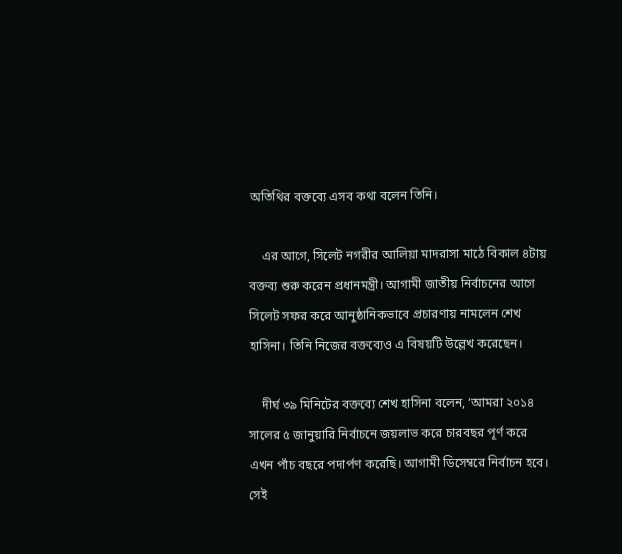অতিথির বক্তব্যে এসব কথা বলেন তিনি।

    এর আগে, সিলেট নগরীর আলিয়া মাদরাসা মাঠে বিকাল ৪টায় বক্তব্য শুরু করেন প্রধানমন্ত্রী। আগামী জাতীয় নির্বাচনের আগে সিলেট সফর করে আনুষ্ঠানিকভাবে প্রচারণায় নামলেন শেখ হাসিনা। তিনি নিজের বক্তব্যেও এ বিষয়টি উল্লেখ করেছেন।

    দীর্ঘ ৩৯ মিনিটের বক্তব্যে শেখ হাসিনা বলেন, ‘আমরা ২০১৪ সালের ৫ জানুয়ারি নির্বাচনে জয়লাভ করে চারবছর পূর্ণ করে এখন পাঁচ বছরে পদার্পণ করেছি। আগামী ডিসেম্বরে নির্বাচন হবে। সেই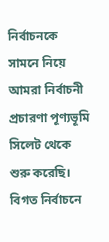নির্বাচনকে সামনে নিয়ে আমরা নির্বাচনী প্রচারণা পূণ্যভূমি সিলেট থেকে শুরু করেছি। বিগত নির্বাচনে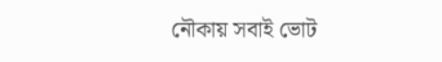নৌকায় সবাই ভোট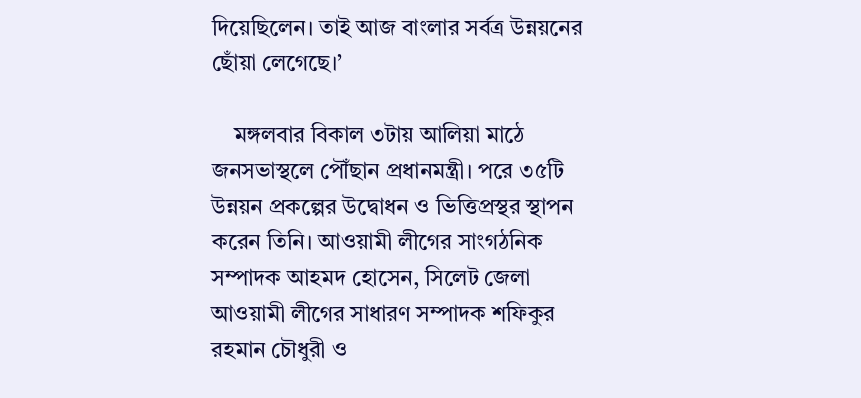দিয়েছিলেন। তাই আজ বাংলার সর্বত্র উন্নয়নের ছোঁয়া লেগেছে।’

    মঙ্গলবার বিকাল ৩টায় আলিয়া মাঠে জনসভাস্থলে পৌঁছান প্রধানমন্ত্রী। পরে ৩৫টি উন্নয়ন প্রকল্পের উদ্বোধন ও ভিত্তিপ্রস্থর স্থাপন করেন তিনি। আওয়ামী লীগের সাংগঠনিক সম্পাদক আহমদ হোসেন, সিলেট জেলা আওয়ামী লীগের সাধারণ সম্পাদক শফিকুর রহমান চৌধুরী ও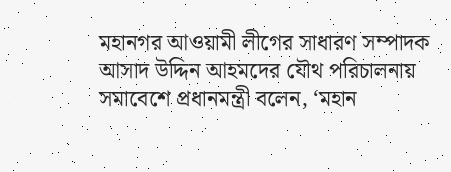মহানগর আওয়ামী লীগের সাধারণ সম্পাদক আসাদ উদ্দিন আহমদের যৌথ পরিচালনায় সমাবেশে প্রধানমন্ত্রী বলেন, ‘মহান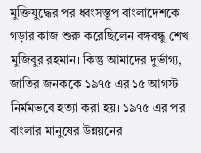মুক্তিযুদ্ধের পর ধ্বংসস্তূপ বাংলাদেশকে গড়ার কাজ শুরু করেছিলেন বঙ্গবন্ধু শেখ মুজিবুর রহমান। কিন্তু আমাদের দুর্ভাগ্য, জাতির জনককে ১৯৭৫ এর ১৫ আগস্ট নির্মমভবে হত্যা করা হয়। ১৯৭৫ এর পর বাংলার মানুষের উন্নয়নের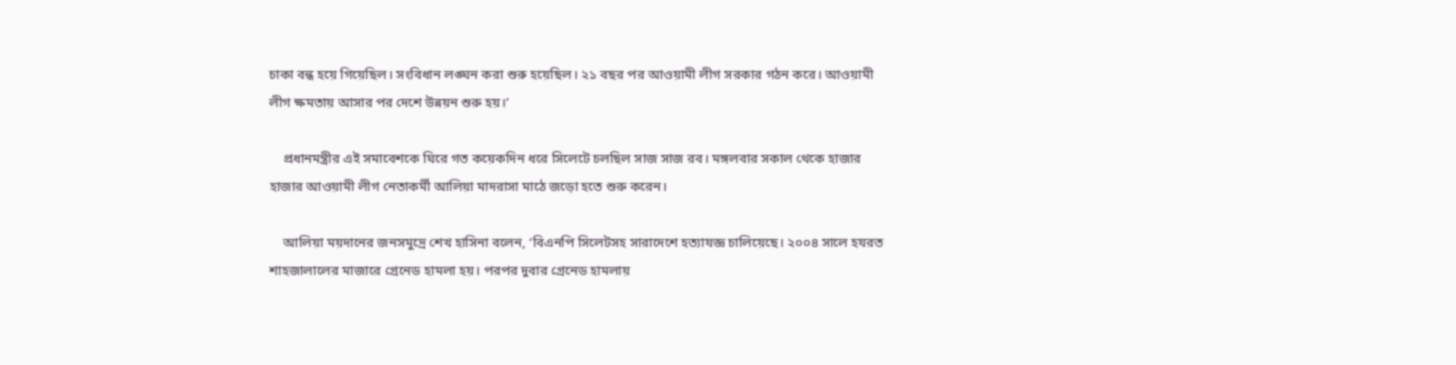চাকা বন্ধ হয়ে গিয়েছিল। সংবিধান লঙ্ঘন করা শুরু হয়েছিল। ২১ বছর পর আওয়ামী লীগ সরকার গঠন করে। আওয়ামী লীগ ক্ষমতায় আসার পর দেশে উন্নয়ন শুরু হয়।’

    প্রধানমন্ত্রীর এই সমাবেশকে ঘিরে গত কয়েকদিন ধরে সিলেটে চলছিল সাজ সাজ রব। মঙ্গলবার সকাল থেকে হাজার হাজার আওয়ামী লীগ নেতাকর্মী আলিয়া মাদরাসা মাঠে জড়ো হতে শুরু করেন।

    আলিয়া ময়দানের জনসমুদ্রে শেখ হাসিনা বলেন, ‘বিএনপি সিলেটসহ সারাদেশে হত্যাযজ্ঞ চালিয়েছে। ২০০৪ সালে হযরত শাহজালালের মাজারে গ্রেনেড হামলা হয়। পরপর দুবার গ্রেনেড হামলায়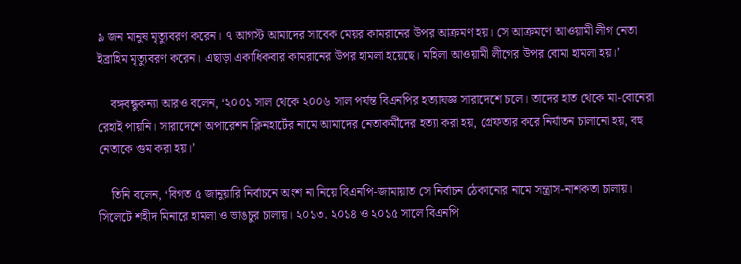৯ জন মানুষ মৃত্যুবরণ করেন। ৭ আগস্ট আমাদের সাবেক মেয়র কামরানের উপর আক্রমণ হয়। সে আক্রমণে আওয়ামী লীগ নেতা ইব্রাহিম মৃত্যুবরণ করেন। এছাড়া একাধিকবার কামরানের উপর হামলা হয়েছে। মহিলা আওয়ামী লীগের উপর বোমা হামলা হয়।’

    বঙ্গবন্ধুকন্যা আরও বলেন, ‘২০০১ সাল থেকে ২০০৬ সাল পর্যন্ত বিএনপির হত্যাযজ্ঞ সারাদেশে চলে। তাদের হাত থেকে মা-বোনেরা রেহাই পায়নি। সারাদেশে অপারেশন ক্লিনহার্টের নামে আমাদের নেতাকর্মীদের হত্যা করা হয়, গ্রেফতার করে নির্যাতন চালানো হয়, বহু নেতাকে গুম করা হয়।’

    তিনি বলেন, ‘বিগত ৫ জানুয়ারি নির্বাচনে অংশ না নিয়ে বিএনপি-জামায়াত সে নির্বাচন ঠেকানোর নামে সন্ত্রাস-নাশকতা চালায়। সিলেটে শহীদ মিনারে হামলা ও ভাঙচুর চালায়। ২০১৩. ২০১৪ ও ২০১৫ সালে বিএনপি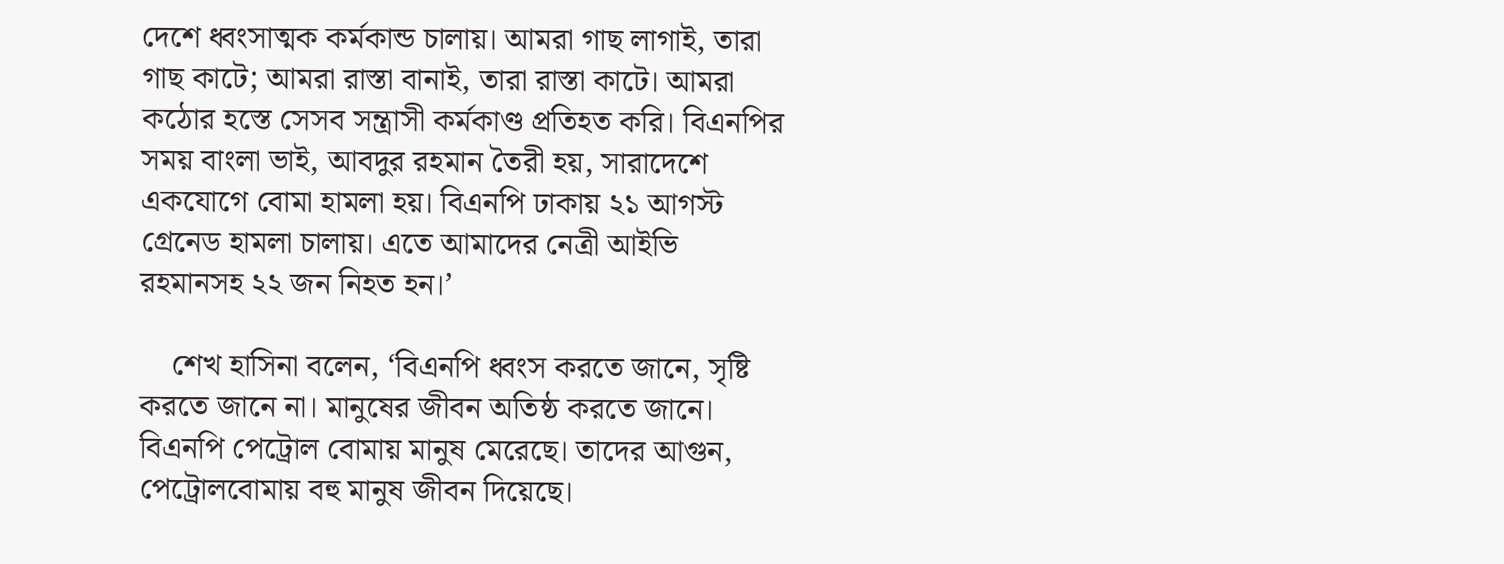দেশে ধ্বংসাত্মক কর্মকান্ড চালায়। আমরা গাছ লাগাই, তারা গাছ কাটে; আমরা রাস্তা বানাই, তারা রাস্তা কাটে। আমরা কঠোর হস্তে সেসব সন্ত্রাসী কর্মকাণ্ড প্রতিহত করি। বিএনপির সময় বাংলা ভাই, আবদুর রহমান তৈরী হয়, সারাদেশে একযোগে বোমা হামলা হয়। বিএনপি ঢাকায় ২১ আগস্ট গ্রেনেড হামলা চালায়। এতে আমাদের নেত্রী আইভি রহমানসহ ২২ জন নিহত হন।’

    শেখ হাসিনা বলেন, ‘বিএনপি ধ্বংস করতে জানে, সৃষ্টি করতে জানে না। মানুষের জীবন অতিষ্ঠ করতে জানে। বিএনপি পেট্রোল বোমায় মানুষ মেরেছে। তাদের আগুন, পেট্রোলবোমায় বহু মানুষ জীবন দিয়েছে।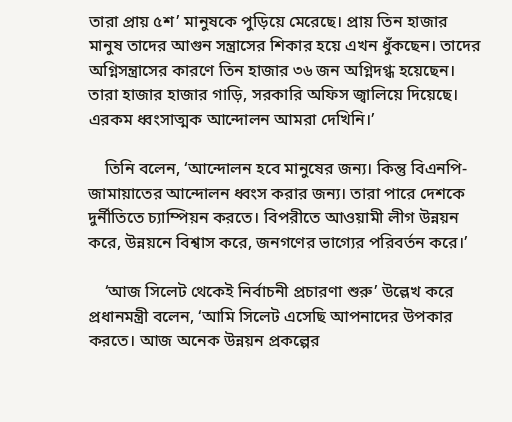তারা প্রায় ৫শ’ মানুষকে পুড়িয়ে মেরেছে। প্রায় তিন হাজার মানুষ তাদের আগুন সন্ত্রাসের শিকার হয়ে এখন ধুঁকছেন। তাদের অগ্নিসন্ত্রাসের কারণে তিন হাজার ৩৬ জন অগ্নিদগ্ধ হয়েছেন। তারা হাজার হাজার গাড়ি, সরকারি অফিস জ্বালিয়ে দিয়েছে। এরকম ধ্বংসাত্মক আন্দোলন আমরা দেখিনি।’

    তিনি বলেন, ‘আন্দোলন হবে মানুষের জন্য। কিন্তু বিএনপি-জামায়াতের আন্দোলন ধ্বংস করার জন্য। তারা পারে দেশকে দুর্নীতিতে চ্যাম্পিয়ন করতে। বিপরীতে আওয়ামী লীগ উন্নয়ন করে, উন্নয়নে বিশ্বাস করে, জনগণের ভাগ্যের পরিবর্তন করে।’

    ‘আজ সিলেট থেকেই নির্বাচনী প্রচারণা শুরু’ উল্লেখ করে প্রধানমন্ত্রী বলেন, ‘আমি সিলেট এসেছি আপনাদের উপকার করতে। আজ অনেক উন্নয়ন প্রকল্পের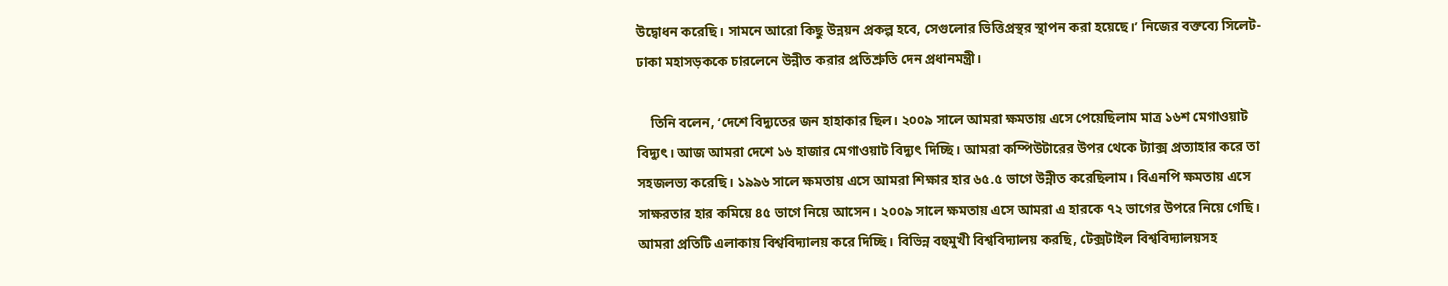উদ্বোধন করেছি। সামনে আরো কিছু উন্নয়ন প্রকল্প হবে, সেগুলোর ভিত্তিপ্রস্থর স্থাপন করা হয়েছে।’ নিজের বক্তব্যে সিলেট-ঢাকা মহাসড়ককে চারলেনে উন্নীত করার প্রতিশ্রুতি দেন প্রধানমন্ত্রী।

    তিনি বলেন, ‘দেশে বিদ্যুতের জন হাহাকার ছিল। ২০০৯ সালে আমরা ক্ষমতায় এসে পেয়েছিলাম মাত্র ১৬শ মেগাওয়াট বিদ্যুৎ। আজ আমরা দেশে ১৬ হাজার মেগাওয়াট বিদ্যুৎ দিচ্ছি। আমরা কম্পিউটারের উপর থেকে ট্যাক্স প্রত্যাহার করে তা সহজলভ্য করেছি। ১৯৯৬ সালে ক্ষমতায় এসে আমরা শিক্ষার হার ৬৫.৫ ভাগে উন্নীত করেছিলাম। বিএনপি ক্ষমতায় এসে সাক্ষরতার হার কমিয়ে ৪৫ ভাগে নিয়ে আসেন। ২০০৯ সালে ক্ষমতায় এসে আমরা এ হারকে ৭২ ভাগের উপরে নিয়ে গেছি। আমরা প্রতিটি এলাকায় বিশ্ববিদ্যালয় করে দিচ্ছি। বিভিন্ন বহুমুখী বিশ্ববিদ্যালয় করছি, টেক্সটাইল বিশ্ববিদ্যালয়সহ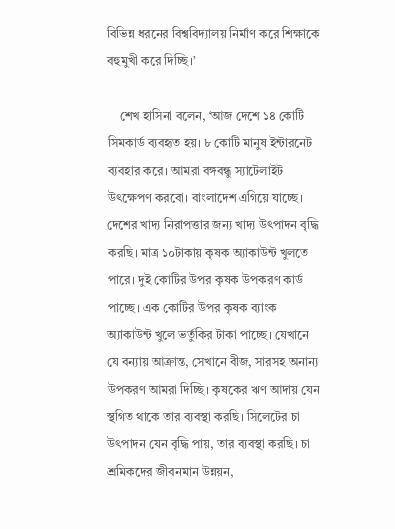বিভিন্ন ধরনের বিশ্ববিদ্যালয় নির্মাণ করে শিক্ষাকে বহুমুখী করে দিচ্ছি।’

    শেখ হাসিনা বলেন, ‘আজ দেশে ১৪ কোটি সিমকার্ড ব্যবহৃত হয়। ৮ কোটি মানুষ ইন্টারনেট ব্যবহার করে। আমরা বঙ্গবন্ধু স্যাটেলাইট উৎক্ষেপণ করবো। বাংলাদেশ এগিয়ে যাচ্ছে। দেশের খাদ্য নিরাপত্তার জন্য খাদ্য উৎপাদন বৃদ্ধি করছি। মাত্র ১০টাকায় কৃষক অ্যাকাউন্ট খুলতে পারে। দুই কোটির উপর কৃষক উপকরণ কার্ড পাচ্ছে। এক কোটির উপর কৃষক ব্যাংক অ্যাকাউন্ট খুলে ভর্তুকির টাকা পাচ্ছে। যেখানে যে বন্যায় আক্রান্ত, সেখানে বীজ, সারসহ অনান্য উপকরণ আমরা দিচ্ছি। কৃষকের ঋণ আদায় যেন স্থগিত থাকে তার ব্যবস্থা করছি। সিলেটের চা উৎপাদন যেন বৃদ্ধি পায়, তার ব্যবস্থা করছি। চা শ্রমিকদের জীবনমান উন্নয়ন,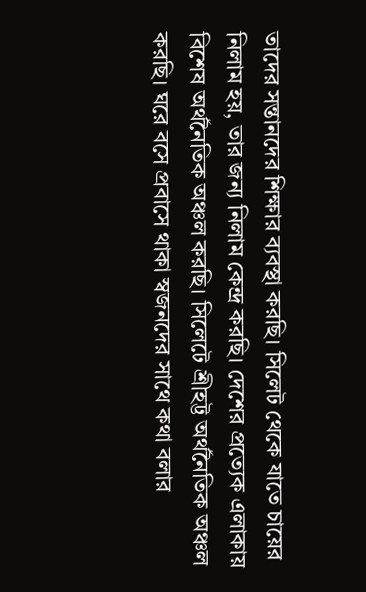তাদের সন্তানদের শিক্ষার ব্যবস্থা করছি। সিলেট থেকে যাতে চায়ের নিলাম হয়, তার জন্য নিলাম কেন্দ্র করছি। দেশের প্রত্যেক এলাকায় বিশেষ অর্থনৈতিক অঞ্চল করছি। সিলেটে শ্রীহট্ট অর্থনৈতিক অঞ্চল করছি। ঘরে বসে প্রবাসে থাকা স্বজনদের সাথে কথা বলার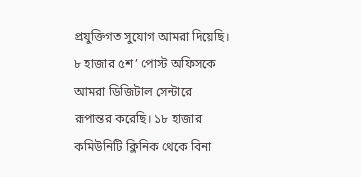প্রযুক্তিগত সুযোগ আমরা দিয়েছি। ৮ হাজার ৫শ’ পোস্ট অফিসকে আমরা ডিজিটাল সেন্টারে রূপান্তর করেছি। ১৮ হাজার কমিউনিটি ক্লিনিক থেকে বিনা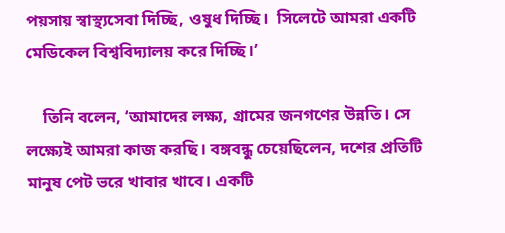পয়সায় স্বাস্থ্যসেবা দিচ্ছি, ওষুধ দিচ্ছি।  সিলেটে আমরা একটি মেডিকেল বিশ্ববিদ্যালয় করে দিচ্ছি।’

    তিনি বলেন, ‘আমাদের লক্ষ্য, গ্রামের জনগণের উন্নতি। সে লক্ষ্যেই আমরা কাজ করছি। বঙ্গবন্ধু চেয়েছিলেন, দশের প্রতিটি মানুষ পেট ভরে খাবার খাবে। একটি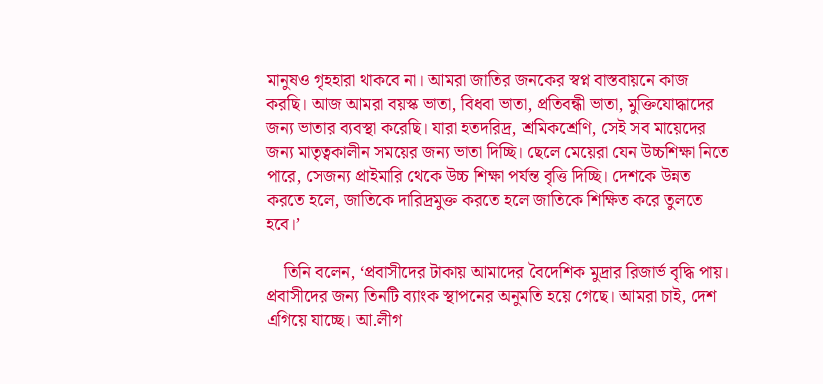মানুষও গৃহহারা থাকবে না। আমরা জাতির জনকের স্বপ্ন বাস্তবায়নে কাজ করছি। আজ আমরা বয়স্ক ভাতা, বিধবা ভাতা, প্রতিবন্ধী ভাতা, মুক্তিযোদ্ধাদের জন্য ভাতার ব্যবস্থা করেছি। যারা হতদরিদ্র, শ্রমিকশ্রেণি, সেই সব মায়েদের জন্য মাতৃত্বকালীন সময়ের জন্য ভাতা দিচ্ছি। ছেলে মেয়েরা যেন উচ্চশিক্ষা নিতে পারে, সেজন্য প্রাইমারি থেকে উচ্চ শিক্ষা পর্যন্ত বৃত্তি দিচ্ছি। দেশকে উন্নত করতে হলে, জাতিকে দারিদ্রমুক্ত করতে হলে জাতিকে শিক্ষিত করে তুলতে হবে।’

    তিনি বলেন, ‘প্রবাসীদের টাকায় আমাদের বৈদেশিক মুদ্রার রিজার্ভ বৃদ্ধি পায়। প্রবাসীদের জন্য তিনটি ব্যাংক স্থাপনের অনুমতি হয়ে গেছে। আমরা চাই, দেশ এগিয়ে যাচ্ছে। আ.লীগ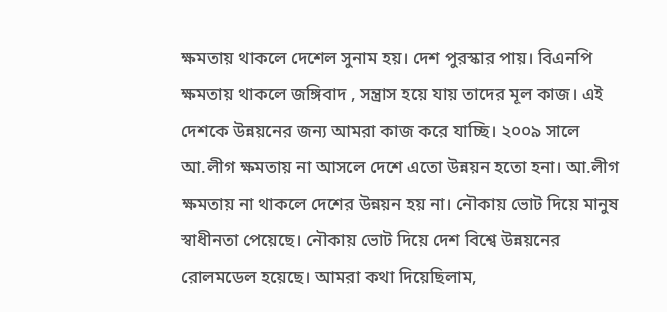ক্ষমতায় থাকলে দেশেল সুনাম হয়। দেশ পুরস্কার পায়। বিএনপি ক্ষমতায় থাকলে জঙ্গিবাদ , সন্ত্রাস হয়ে যায় তাদের মূল কাজ। এই দেশকে উন্নয়নের জন্য আমরা কাজ করে যাচ্ছি। ২০০৯ সালে আ.লীগ ক্ষমতায় না আসলে দেশে এতো উন্নয়ন হতো হনা। আ.লীগ ক্ষমতায় না থাকলে দেশের উন্নয়ন হয় না। নৌকায় ভোট দিয়ে মানুষ স্বাধীনতা পেয়েছে। নৌকায় ভোট দিয়ে দেশ বিশ্বে উন্নয়নের রোলমডেল হয়েছে। আমরা কথা দিয়েছিলাম,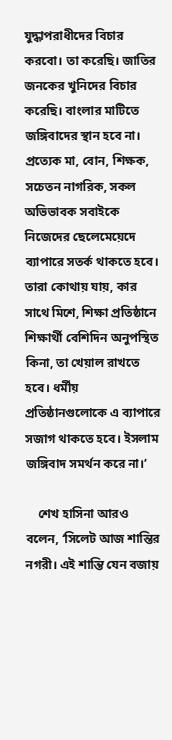যুদ্ধাপরাধীদের বিচার করবো। তা করেছি। জাতির জনকের খুনিদের বিচার করেছি। বাংলার মাটিতে জঙ্গিবাদের স্থান হবে না। প্রত্যেক মা, বোন, শিক্ষক, সচেতন নাগরিক, সকল অভিভাবক সবাইকে নিজেদের ছেলেমেয়েদে ব্যাপারে সতর্ক থাকতে হবে। তারা কোথায় যায়, কার সাথে মিশে, শিক্ষা প্রতিষ্ঠানে শিক্ষার্থী বেশিদিন অনুপস্থিত কিনা, তা খেয়াল রাখতে হবে। ধর্মীয় প্রতিষ্ঠানগুলোকে এ ব্যাপারে সজাগ থাকতে হবে। ইসলাম জঙ্গিবাদ সমর্থন করে না।’

    শেখ হাসিনা আরও বলেন, ‘সিলেট আজ শান্তির নগরী। এই শান্তি যেন বজায়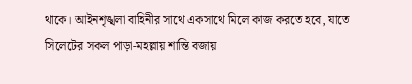থাকে। আইনশৃঙ্খলা বাহিনীর সাথে একসাথে মিলে কাজ করতে হবে, যাতে সিলেটের সকল পাড়া-মহল্লায় শান্তি বজায়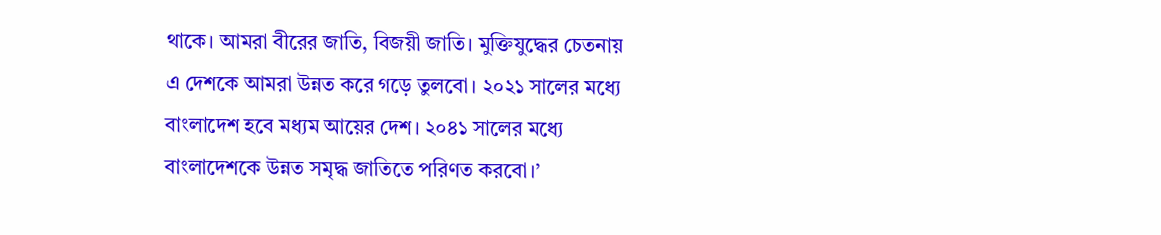থাকে। আমরা বীরের জাতি, বিজয়ী জাতি। মুক্তিযুদ্ধের চেতনায় এ দেশকে আমরা উন্নত করে গড়ে তুলবো। ২০২১ সালের মধ্যে বাংলাদেশ হবে মধ্যম আয়ের দেশ। ২০৪১ সালের মধ্যে বাংলাদেশকে উন্নত সমৃদ্ধ জাতিতে পরিণত করবো।’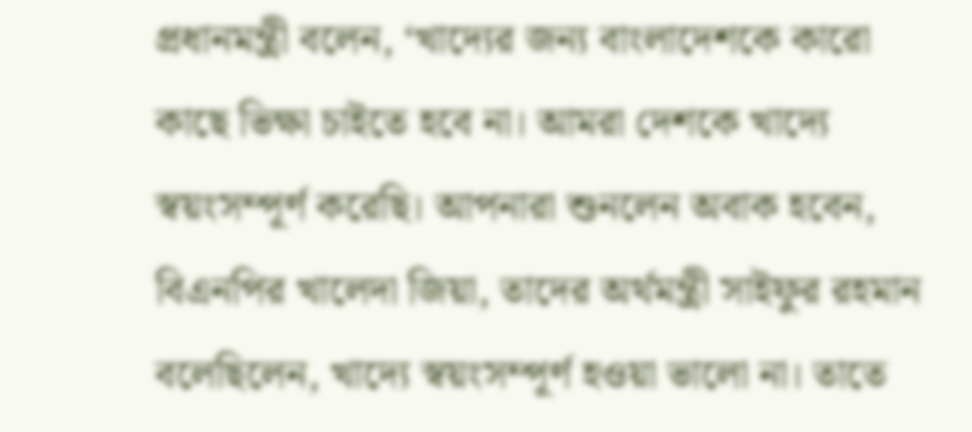প্রধানমন্ত্রী বলেন, ‘খাদ্যের জন্য বাংলাদেশকে কারো কাছে ভিক্ষা চাইতে হবে না। আমরা দেশকে খাদ্যে স্বয়ংসম্পূর্ণ করেছি। আপনারা শুনলেন অবাক হবেন, বিএনপির খালেদা জিয়া, তাদের অর্থমন্ত্রী সাইফুর রহমান বলেছিলেন, খাদ্যে স্বয়ংসম্পূর্ণ হওয়া ভালো না। তাতে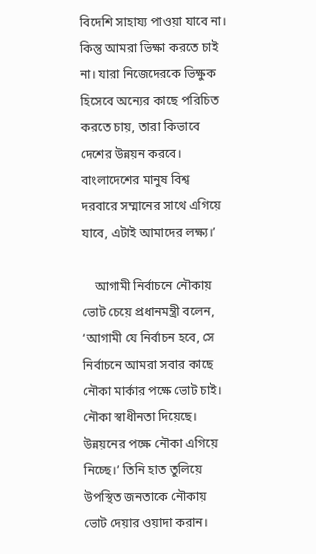বিদেশি সাহায্য পাওয়া যাবে না। কিন্তু আমরা ভিক্ষা করতে চাই না। যারা নিজেদেরকে ভিক্ষুক হিসেবে অন্যের কাছে পরিচিত করতে চায়, তারা কিভাবে দেশের উন্নয়ন করবে। বাংলাদেশের মানুষ বিশ্ব দরবারে সম্মানের সাথে এগিয়ে যাবে, এটাই আমাদের লক্ষ্য।’

    আগামী নির্বাচনে নৌকায় ভোট চেয়ে প্রধানমন্ত্রী বলেন, ‘আগামী যে নির্বাচন হবে, সে নির্বাচনে আমরা সবার কাছে নৌকা মার্কার পক্ষে ভোট চাই। নৌকা স্বাধীনতা দিয়েছে। উন্নয়নের পক্ষে নৌকা এগিয়ে নিচ্ছে।’ তিনি হাত তুলিয়ে উপস্থিত জনতাকে নৌকায় ভোট দেয়ার ওয়াদা করান।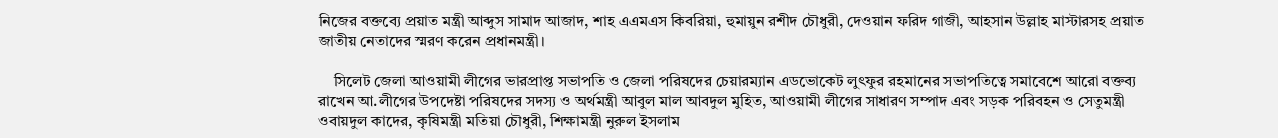নিজের বক্তব্যে প্রয়াত মন্ত্রী আব্দুস সামাদ আজাদ, শাহ এএমএস কিবরিয়া, হুমায়ুন রশীদ চৌধুরী, দেওয়ান ফরিদ গাজী, আহসান উল্লাহ মাস্টারসহ প্রয়াত জাতীয় নেতাদের স্মরণ করেন প্রধানমন্ত্রী।

    সিলেট জেলা আওয়ামী লীগের ভারপ্রাপ্ত সভাপতি ও জেলা পরিষদের চেয়ারম্যান এডভোকেট লুৎফুর রহমানের সভাপতিত্বে সমাবেশে আরো বক্তব্য রাখেন আ.লীগের উপদেষ্টা পরিষদের সদস্য ও অর্থমন্ত্রী আবুল মাল আবদুল মুহিত, আওয়ামী লীগের সাধারণ সম্পাদ এবং সড়ক পরিবহন ও সেতুমন্ত্রী ওবায়দুল কাদের, কৃষিমন্ত্রী মতিয়া চৌধুরী, শিক্ষামন্ত্রী নুরুল ইসলাম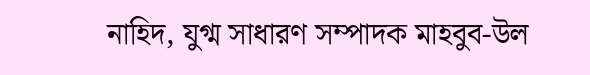নাহিদ, যুগ্ম সাধারণ সম্পাদক মাহবুব-উল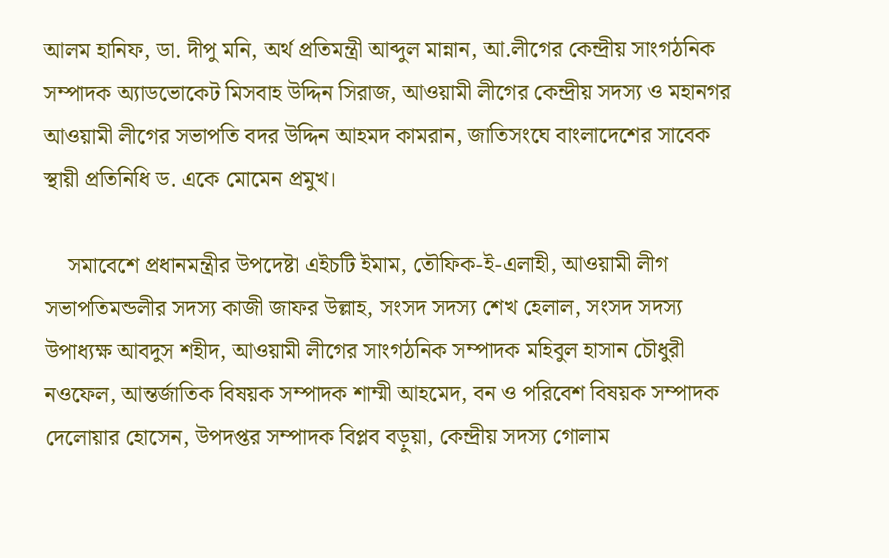আলম হানিফ, ডা. দীপু মনি, অর্থ প্রতিমন্ত্রী আব্দুল মান্নান, আ.লীগের কেন্দ্রীয় সাংগঠনিক সম্পাদক অ্যাডভোকেট মিসবাহ উদ্দিন সিরাজ, আওয়ামী লীগের কেন্দ্রীয় সদস্য ও মহানগর আওয়ামী লীগের সভাপতি বদর উদ্দিন আহমদ কামরান, জাতিসংঘে বাংলাদেশের সাবেক স্থায়ী প্রতিনিধি ড. একে মোমেন প্রমুখ।

    সমাবেশে প্রধানমন্ত্রীর উপদেষ্টা এইচটি ইমাম, তৌফিক-ই-এলাহী, আওয়ামী লীগ সভাপতিমন্ডলীর সদস্য কাজী জাফর উল্লাহ, সংসদ সদস্য শেখ হেলাল, সংসদ সদস্য উপাধ্যক্ষ আবদুস শহীদ, আওয়ামী লীগের সাংগঠনিক সম্পাদক মহিবুল হাসান চৌধুরী নওফেল, আন্তর্জাতিক বিষয়ক সম্পাদক শাম্মী আহমেদ, বন ও পরিবেশ বিষয়ক সম্পাদক দেলোয়ার হোসেন, উপদপ্তর সম্পাদক বিপ্লব বড়ুয়া, কেন্দ্রীয় সদস্য গোলাম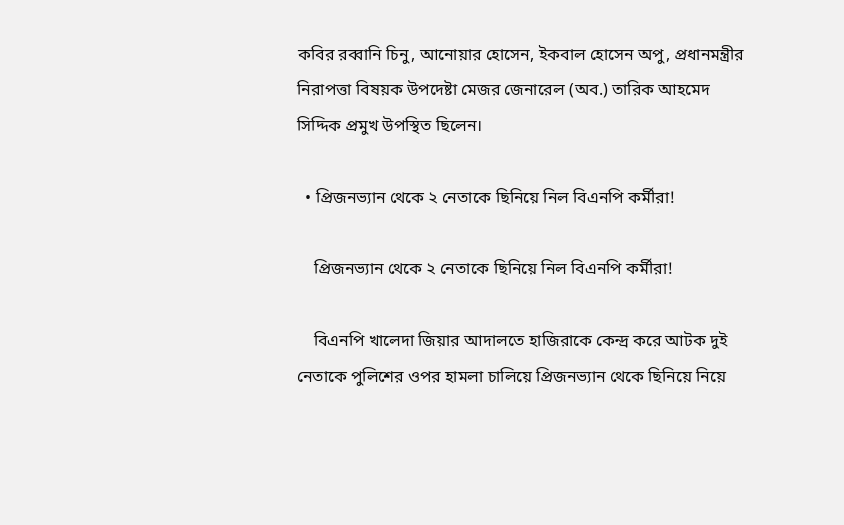কবির রব্বানি চিনু, আনোয়ার হোসেন, ইকবাল হোসেন অপু, প্রধানমন্ত্রীর নিরাপত্তা বিষয়ক উপদেষ্টা মেজর জেনারেল (অব.) তারিক আহমেদ সিদ্দিক প্রমুখ উপস্থিত ছিলেন।

  • প্রিজনভ্যান থেকে ২ নেতাকে ছিনিয়ে নিল বিএনপি কর্মীরা!

    প্রিজনভ্যান থেকে ২ নেতাকে ছিনিয়ে নিল বিএনপি কর্মীরা!

    বিএনপি খালেদা জিয়ার আদালতে হাজিরাকে কেন্দ্র করে আটক দুই নেতাকে পুলিশের ওপর হামলা চালিয়ে প্রিজনভ্যান থেকে ছিনিয়ে নিয়ে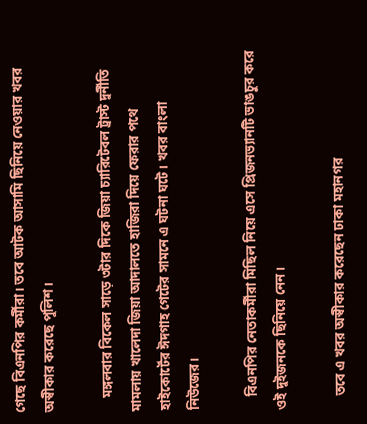গেছে বিএনপির কর্মীরা। তবে আটক আসামি ছিনিয়ে নেওয়ার খবর অস্বীকার করেছে পুলিশ।

    মঙ্গলবার বিকেল সাড়ে ৩টার দিকে জিয়া চ্যারিটেবল ট্রাস্ট দুর্নীতি মামলায় খালেদা জিয়া আদালতে হাজিরা দিয়ে ফেরার পথে হাইকোর্টের ঈদগাহ গেটের সামনে এ ঘটনা ঘটে। খবর বাংলা নিউজের।

    বিএনপির নেতাকর্মীরা মিছিল নিয়ে এসে প্রিজনভ্যানটি ভাঙচুর করে ওই দুইজনকে ছিনিয়ে নেন।

    তবে এ খবর অস্বীকার করেছেন ঢাকা মহানগর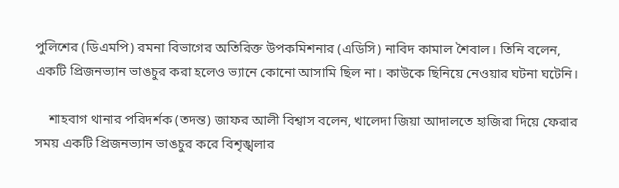পুলিশের (ডিএমপি) রমনা বিভাগের অতিরিক্ত উপকমিশনার (এডিসি) নাবিদ কামাল শৈবাল। তিনি বলেন, একটি প্রিজনভ্যান ভাঙচুর করা হলেও ভ্যানে কোনো আসামি ছিল না। কাউকে ছিনিয়ে নেওয়ার ঘটনা ঘটেনি।

    শাহবাগ থানার পরিদর্শক (তদন্ত) জাফর আলী বিশ্বাস বলেন, খালেদা জিয়া আদালতে হাজিরা দিয়ে ফেরার সময় একটি প্রিজনভ্যান ভাঙচুর করে বিশৃঙ্খলার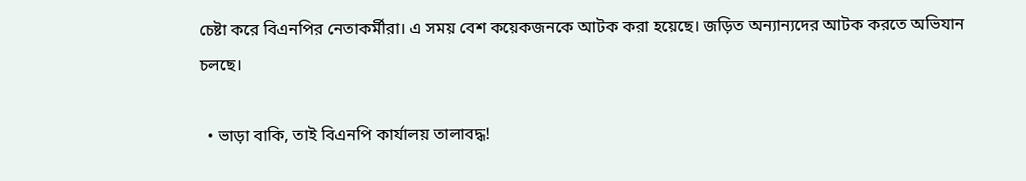চেষ্টা করে বিএনপির নেতাকর্মীরা। এ সময় বেশ কয়েকজনকে আটক করা হয়েছে। জড়িত অন্যান্যদের আটক করতে অভিযান চলছে।

  • ভাড়া বাকি, তাই বিএনপি কার্যালয় তালাবদ্ধ!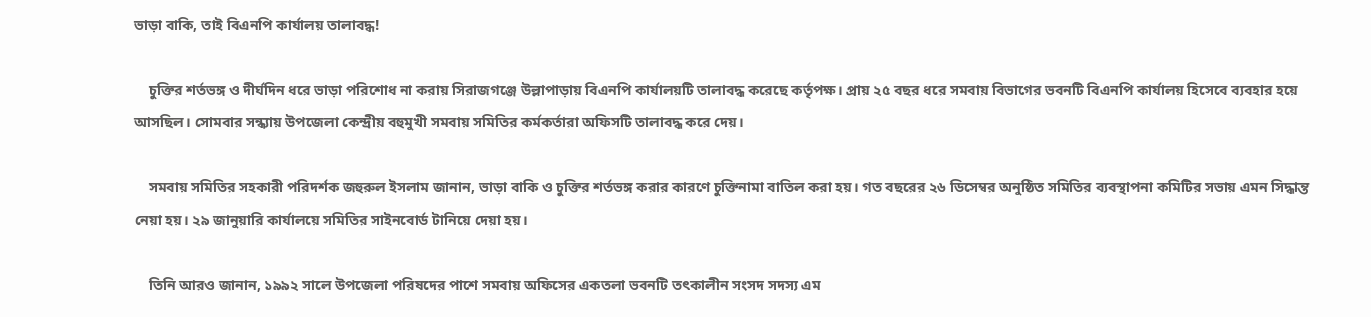ভাড়া বাকি, তাই বিএনপি কার্যালয় তালাবদ্ধ!

    চুক্তির শর্তভঙ্গ ও দীর্ঘদিন ধরে ভাড়া পরিশোধ না করায় সিরাজগঞ্জে উল্লাপাড়ায় বিএনপি কার্যালয়টি তালাবদ্ধ করেছে কর্তৃপক্ষ। প্রায় ২৫ বছর ধরে সমবায় বিভাগের ভবনটি বিএনপি কার্যালয় হিসেবে ব্যবহার হয়ে আসছিল। সোমবার সন্ধ্যায় উপজেলা কেন্দ্রীয় বহুমুখী সমবায় সমিতির কর্মকর্তারা অফিসটি তালাবদ্ধ করে দেয়।

    সমবায় সমিতির সহকারী পরিদর্শক জহুরুল ইসলাম জানান, ভাড়া বাকি ও চুক্তির শর্তভঙ্গ করার কারণে চুক্তিনামা বাতিল করা হয়। গত বছরের ২৬ ডিসেম্বর অনুষ্ঠিত সমিতির ব্যবস্থাপনা কমিটির সভায় এমন সিদ্ধান্ত নেয়া হয়। ২৯ জানুয়ারি কার্যালয়ে সমিতির সাইনবোর্ড টানিয়ে দেয়া হয়।

    তিনি আরও জানান, ১৯৯২ সালে উপজেলা পরিষদের পাশে সমবায় অফিসের একতলা ভবনটি তৎকালীন সংসদ সদস্য এম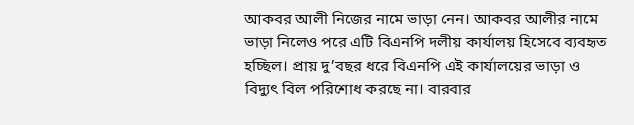আকবর আলী নিজের নামে ভাড়া নেন। আকবর আলীর নামে ভাড়া নিলেও পরে এটি বিএনপি দলীয় কার্যালয় হিসেবে ব্যবহৃত হচ্ছিল। প্রায় দু’বছর ধরে বিএনপি এই কার্যালয়ের ভাড়া ও বিদ্যুৎ বিল পরিশোধ করছে না। বারবার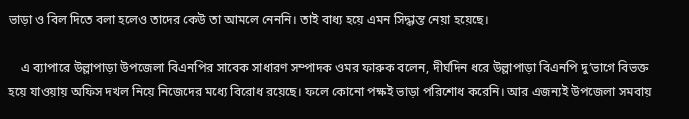ভাড়া ও বিল দিতে বলা হলেও তাদের কেউ তা আমলে নেননি। তাই বাধ্য হয়ে এমন সিদ্ধান্ত নেয়া হয়েছে।

    এ ব্যাপারে উল্লাপাড়া উপজেলা বিএনপির সাবেক সাধারণ সম্পাদক ওমর ফারুক বলেন, দীর্ঘদিন ধরে উল্লাপাড়া বিএনপি দু’ভাগে বিভক্ত হয়ে যাওয়ায় অফিস দখল নিয়ে নিজেদের মধ্যে বিরোধ রয়েছে। ফলে কোনো পক্ষই ভাড়া পরিশোধ করেনি। আর এজন্যই উপজেলা সমবায়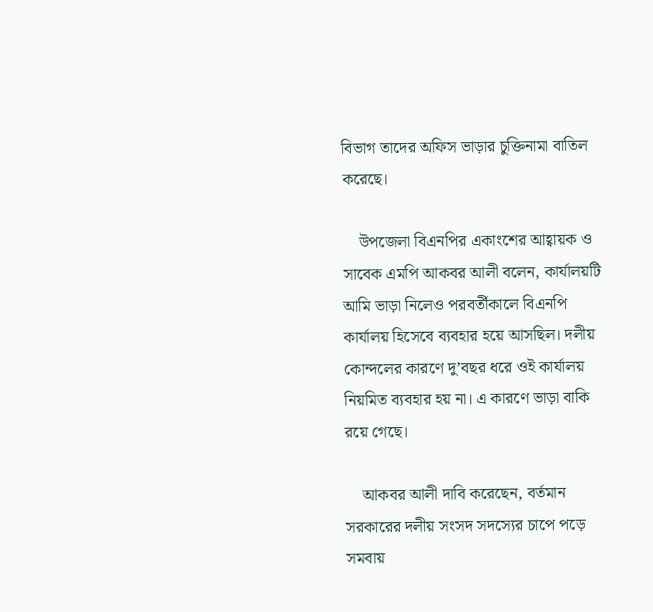বিভাগ তাদের অফিস ভাড়ার চুক্তিনামা বাতিল করেছে।

    উপজেলা বিএনপির একাংশের আহ্বায়ক ও সাবেক এমপি আকবর আলী বলেন, কার্যালয়টি আমি ভাড়া নিলেও পরবর্তীকালে বিএনপি কার্যালয় হিসেবে ব্যবহার হয়ে আসছিল। দলীয় কোন্দলের কারণে দু’বছর ধরে ওই কার্যালয় নিয়মিত ব্যবহার হয় না। এ কারণে ভাড়া বাকি রয়ে গেছে।

    আকবর আলী দাবি করেছেন, বর্তমান সরকারের দলীয় সংসদ সদস্যের চাপে পড়ে সমবায়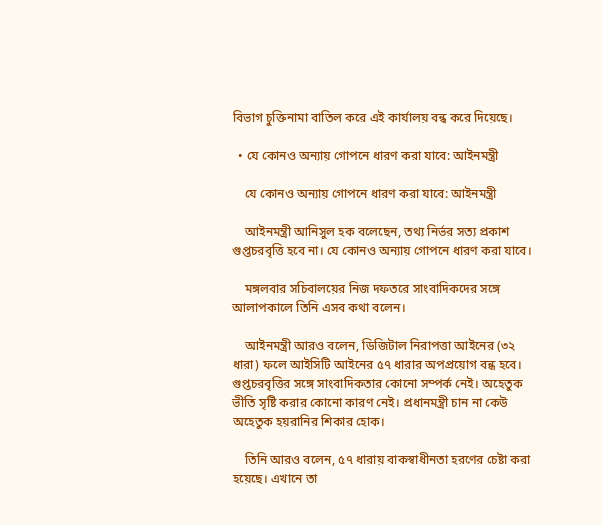বিভাগ চুক্তিনামা বাতিল করে এই কার্যালয় বন্ধ করে দিয়েছে।

  • যে কোনও অন্যায় গোপনে ধারণ করা যাবে: আইনমন্ত্রী

    যে কোনও অন্যায় গোপনে ধারণ করা যাবে: আইনমন্ত্রী

    আইনমন্ত্রী আনিসুল হক বলেছেন, তথ্য নির্ভর সত্য প্রকাশ গুপ্তচরবৃত্তি হবে না। যে কোনও অন্যায় গোপনে ধারণ করা যাবে।

    মঙ্গলবার সচিবালয়ের নিজ দফতরে সাংবাদিকদের সঙ্গে আলাপকালে তিনি এসব কথা বলেন।

    আইনমন্ত্রী আরও বলেন, ডিজিটাল নিরাপত্তা আইনের (৩২ ধারা) ফলে আইসিটি আইনের ৫৭ ধারার অপপ্রয়োগ বন্ধ হবে। গুপ্তচরবৃত্তির সঙ্গে সাংবাদিকতার কোনো সম্পর্ক নেই। অহেতুক ভীতি সৃষ্টি করার কোনো কারণ নেই। প্রধানমন্ত্রী চান না কেউ অহেতুক হয়রানির শিকার হোক।

    তিনি আরও বলেন, ৫৭ ধারায় বাকস্বাধীনতা হরণের চেষ্টা করা হয়েছে। এখানে তা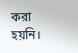করা হয়নি।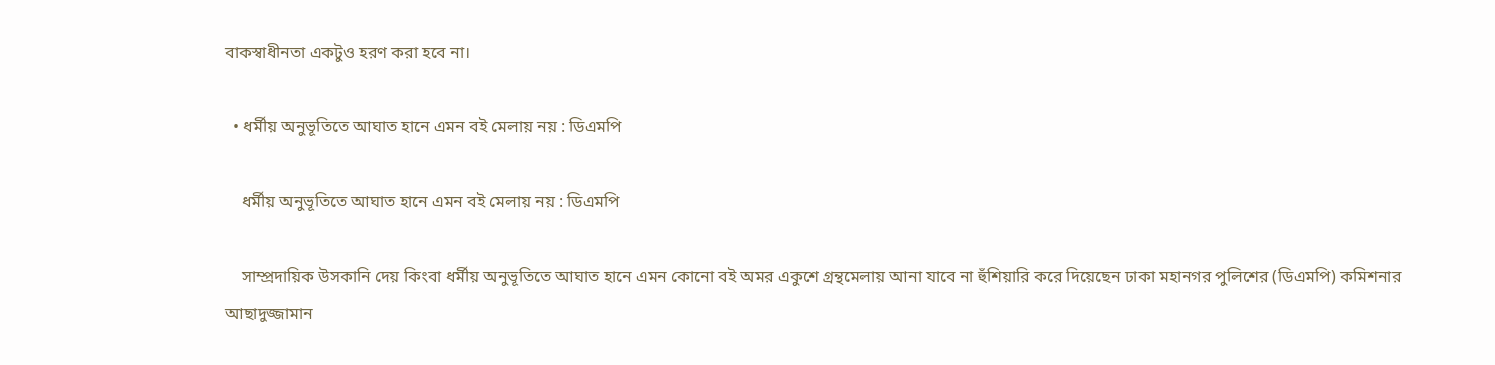বাকস্বাধীনতা একটুও হরণ করা হবে না।

  • ধর্মীয় অনুভূতিতে আঘাত হানে এমন বই মেলায় নয় : ডিএমপি

    ধর্মীয় অনুভূতিতে আঘাত হানে এমন বই মেলায় নয় : ডিএমপি

    সাম্প্রদায়িক উসকানি দেয় কিংবা ধর্মীয় অনুভূতিতে আঘাত হানে এমন কোনো বই অমর একুশে গ্রন্থমেলায় আনা যাবে না হুঁশিয়ারি করে দিয়েছেন ঢাকা মহানগর পুলিশের (ডিএমপি) কমিশনার আছাদুজ্জামান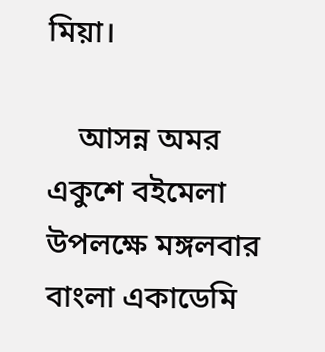মিয়া।

    আসন্ন অমর একুশে বইমেলা উপলক্ষে মঙ্গলবার বাংলা একাডেমি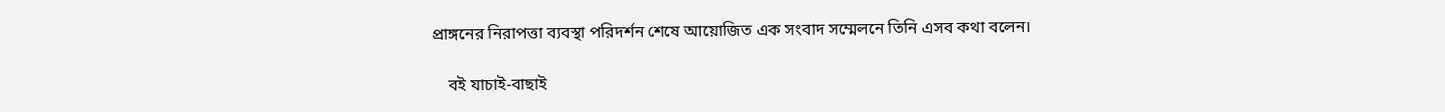প্রাঙ্গনের নিরাপত্তা ব্যবস্থা পরিদর্শন শেষে আয়োজিত এক সংবাদ সম্মেলনে তিনি এসব কথা বলেন।

    বই যাচাই-বাছাই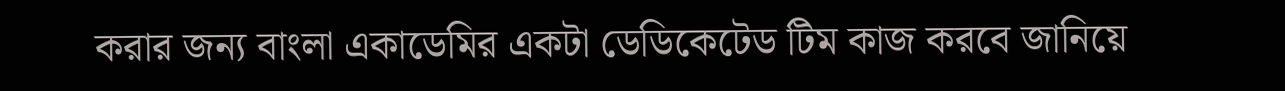করার জন্য বাংলা একাডেমির একটা ডেডিকেটেড টিম কাজ করবে জানিয়ে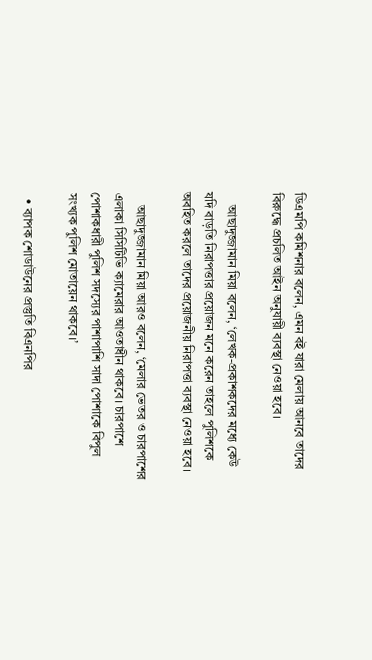ডিএমপি কমিশনার বলেন, এমন বই যারা মেলায় আনবে তাদের বিরুদ্ধে প্রচলিত আইন অনুযায়ী ব্যবস্থা নেওয়া হবে।

    আছাদুজ্জামান মিয়া বলেন, ‘লেখক-প্রকাশকদের মধ্যে কেউ যদি বাড়তি নিরাপত্তার প্রয়োজন মনে করেন তাহলে পুলিশকে অবহিত করলে তাদের প্রয়োজনীয় নিরাপত্তা ব্যবস্থা নেওয়া হবে।

    আছাদুজ্জামান মিয়া আরও বলেন, ‘মেলার ভেতর ও চারপাশের এলাকা সিসিটিভি ক্যামেরার আওতাধীন থাকবে। চারপাশে পোশাকধারী পুলিশ সদস্যের পাশাপাশি সাদা পোশাকে বিপুল সংখ্যক পুলিশ মোতায়েন থাকবে।’

  • ব্যাপক শোডাউনের প্রস্তুতি বিএনপির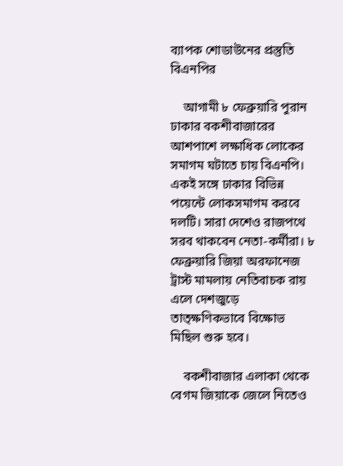ব্যাপক শোডাউনের প্রস্তুতি বিএনপির

    আগামী ৮ ফেব্রুয়ারি পুরান ঢাকার বকশীবাজারের আশপাশে লক্ষাধিক লোকের সমাগম ঘটাতে চায় বিএনপি। একই সঙ্গে ঢাকার বিভিন্ন পয়েন্টে লোকসমাগম করবে দলটি। সারা দেশেও রাজপথে সরব থাকবেন নেতা-কর্মীরা। ৮ ফেব্রুয়ারি জিয়া অরফানেজ ট্রাস্ট মামলায় নেতিবাচক রায় এলে দেশজুড়ে তাত্ক্ষণিকভাবে বিক্ষোভ মিছিল শুরু হবে।

    বকশীবাজার এলাকা থেকে বেগম জিয়াকে জেলে নিতেও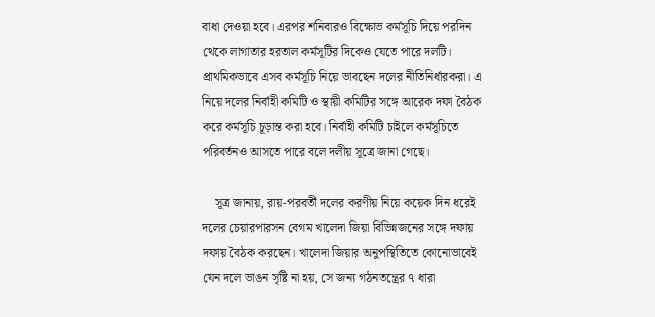বাধা দেওয়া হবে। এরপর শনিবারও বিক্ষোভ কর্মসূচি দিয়ে পরদিন থেকে লাগাতার হরতাল কর্মসূটির দিকেও যেতে পারে দলটি। প্রাথমিকভাবে এসব কর্মসূচি নিয়ে ভাবছেন দলের নীতিনির্ধারকরা। এ নিয়ে দলের নির্বাহী কমিটি ও স্থায়ী কমিটির সঙ্গে আরেক দফা বৈঠক করে কর্মসূচি চূড়ান্ত করা হবে। নির্বাহী কমিটি চাইলে কর্মসূচিতে পরিবর্তনও আসতে পারে বলে দলীয় সূত্রে জানা গেছে।

    সূত্র জানায়, রায়-পরবর্তী দলের করণীয় নিয়ে কয়েক দিন ধরেই দলের চেয়ারপারসন বেগম খালেদা জিয়া বিভিন্নজনের সঙ্গে দফায় দফায় বৈঠক করছেন। খালেদা জিয়ার অনুপস্থিতিতে কোনোভাবেই যেন দলে ভাঙন সৃষ্টি না হয়, সে জন্য গঠনতন্ত্রের ৭ ধারা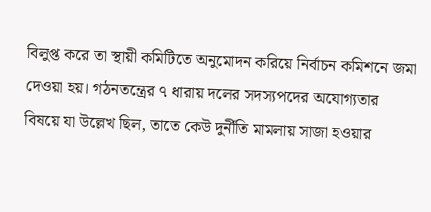বিলুপ্ত করে তা স্থায়ী কমিটিতে অনুমোদন করিয়ে নির্বাচন কমিশনে জমা দেওয়া হয়। গঠনতন্ত্রের ৭ ধারায় দলের সদস্যপদের অযোগ্যতার বিষয়ে যা উল্লেখ ছিল, তাতে কেউ দুর্নীতি মামলায় সাজা হওয়ার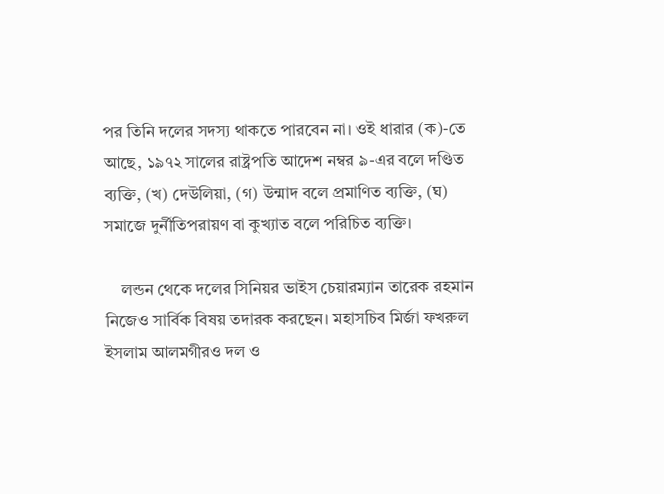পর তিনি দলের সদস্য থাকতে পারবেন না। ওই ধারার (ক)-তে আছে, ১৯৭২ সালের রাষ্ট্রপতি আদেশ নম্বর ৯-এর বলে দণ্ডিত ব্যক্তি, (খ) দেউলিয়া, (গ) উন্মাদ বলে প্রমাণিত ব্যক্তি, (ঘ) সমাজে দুর্নীতিপরায়ণ বা কুখ্যাত বলে পরিচিত ব্যক্তি।

    লন্ডন থেকে দলের সিনিয়র ভাইস চেয়ারম্যান তারেক রহমান নিজেও সার্বিক বিষয় তদারক করছেন। মহাসচিব মির্জা ফখরুল ইসলাম আলমগীরও দল ও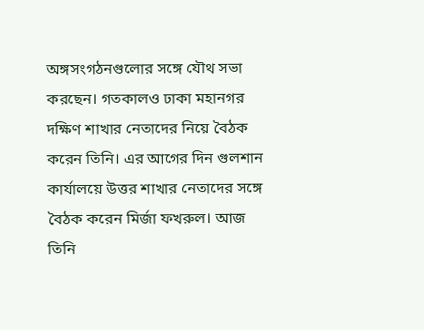অঙ্গসংগঠনগুলোর সঙ্গে যৌথ সভা করছেন। গতকালও ঢাকা মহানগর দক্ষিণ শাখার নেতাদের নিয়ে বৈঠক করেন তিনি। এর আগের দিন গুলশান কার্যালয়ে উত্তর শাখার নেতাদের সঙ্গে বৈঠক করেন মির্জা ফখরুল। আজ তিনি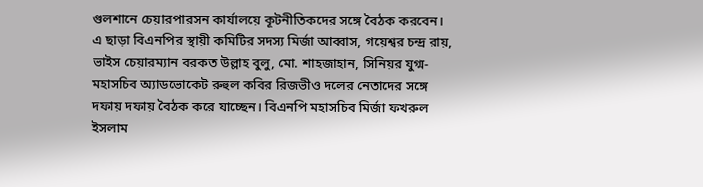গুলশানে চেয়ারপারসন কার্যালয়ে কূটনীতিকদের সঙ্গে বৈঠক করবেন। এ ছাড়া বিএনপির স্থায়ী কমিটির সদস্য মির্জা আব্বাস, গয়েশ্বর চন্দ্র রায়, ভাইস চেয়ারম্যান বরকত উল্লাহ বুলু, মো. শাহজাহান, সিনিয়র যুগ্ম-মহাসচিব অ্যাডভোকেট রুহুল কবির রিজভীও দলের নেতাদের সঙ্গে দফায় দফায় বৈঠক করে যাচ্ছেন। বিএনপি মহাসচিব মির্জা ফখরুল ইসলাম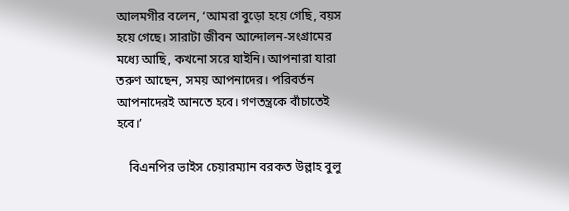আলমগীর বলেন, ‘আমরা বুড়ো হয়ে গেছি, বয়স হয়ে গেছে। সারাটা জীবন আন্দোলন-সংগ্রামের মধ্যে আছি, কখনো সরে যাইনি। আপনারা যারা তরুণ আছেন, সময় আপনাদের। পরিবর্তন আপনাদেরই আনতে হবে। গণতন্ত্রকে বাঁচাতেই হবে।’

    বিএনপির ভাইস চেয়ারম্যান বরকত উল্লাহ বুলু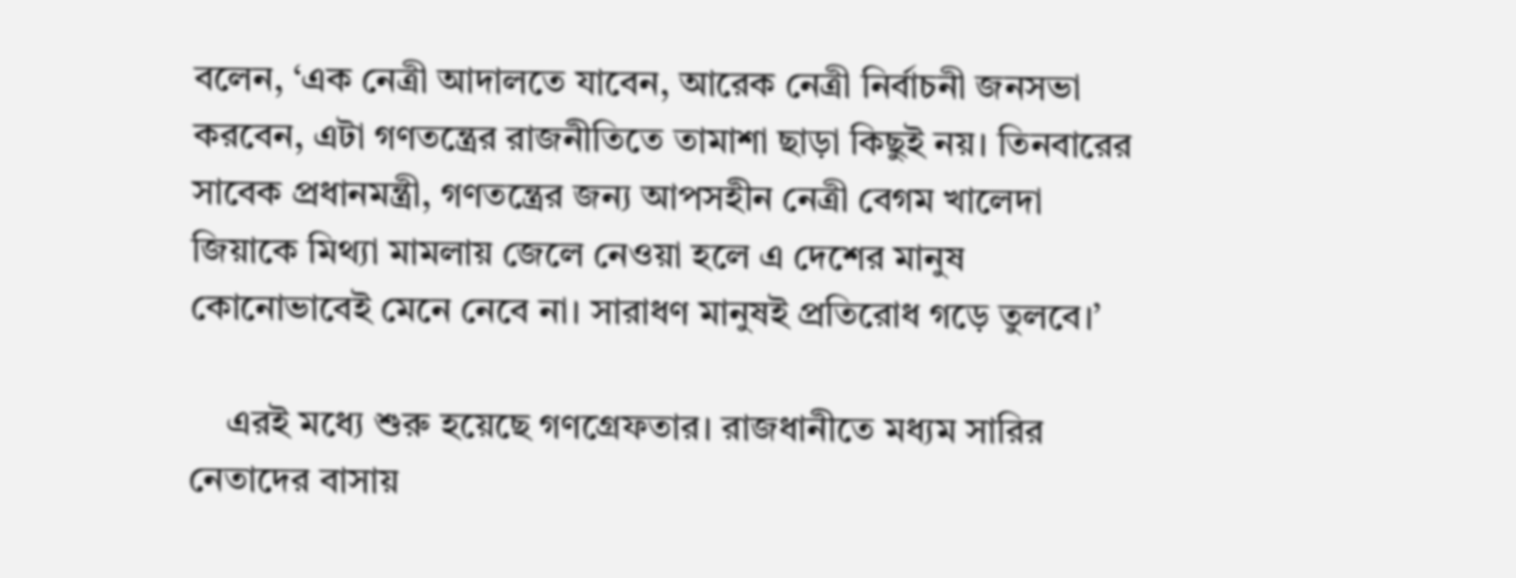বলেন, ‘এক নেত্রী আদালতে যাবেন, আরেক নেত্রী নির্বাচনী জনসভা করবেন, এটা গণতন্ত্রের রাজনীতিতে তামাশা ছাড়া কিছুই নয়। তিনবারের সাবেক প্রধানমন্ত্রী, গণতন্ত্রের জন্য আপসহীন নেত্রী বেগম খালেদা জিয়াকে মিথ্যা মামলায় জেলে নেওয়া হলে এ দেশের মানুষ কোনোভাবেই মেনে নেবে না। সারাধণ মানুষই প্রতিরোধ গড়ে তুলবে।’

    এরই মধ্যে শুরু হয়েছে গণগ্রেফতার। রাজধানীতে মধ্যম সারির নেতাদের বাসায়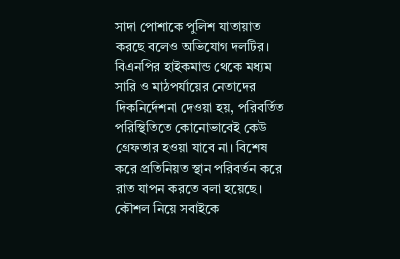সাদা পোশাকে পুলিশ যাতায়াত করছে বলেও অভিযোগ দলটির। বিএনপির হাইকমান্ড থেকে মধ্যম সারি ও মাঠপর্যায়ের নেতাদের দিকনির্দেশনা দেওয়া হয়, পরিবর্তিত পরিস্থিতিতে কোনোভাবেই কেউ গ্রেফতার হওয়া যাবে না। বিশেষ করে প্রতিনিয়ত স্থান পরিবর্তন করে রাত যাপন করতে বলা হয়েছে। কৌশল নিয়ে সবাইকে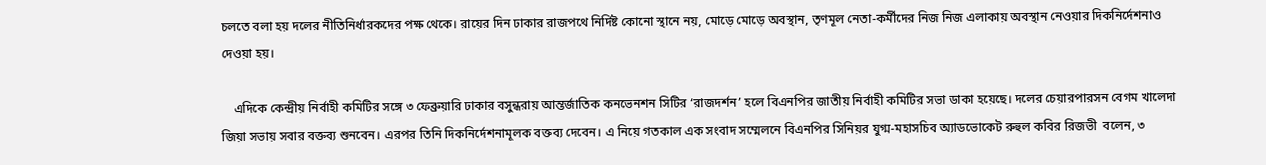চলতে বলা হয় দলের নীতিনির্ধারকদের পক্ষ থেকে। রায়ের দিন ঢাকার রাজপথে নির্দিষ্ট কোনো স্থানে নয়, মোড়ে মোড়ে অবস্থান, তৃণমূল নেতা-কর্মীদের নিজ নিজ এলাকায় অবস্থান নেওয়ার দিকনির্দেশনাও দেওয়া হয়।

    এদিকে কেন্দ্রীয় নির্বাহী কমিটির সঙ্গে ৩ ফেব্রুয়ারি ঢাকার বসুন্ধরায় আন্তর্জাতিক কনভেনশন সিটির ‘রাজদর্শন’ হলে বিএনপির জাতীয় নির্বাহী কমিটির সভা ডাকা হয়েছে। দলের চেয়ারপারসন বেগম খালেদা জিয়া সভায় সবার বক্তব্য শুনবেন। এরপর তিনি দিকনির্দেশনামূলক বক্তব্য দেবেন। এ নিয়ে গতকাল এক সংবাদ সম্মেলনে বিএনপির সিনিয়র যুগ্ম-মহাসচিব অ্যাডভোকেট রুহুল কবির রিজভী  বলেন, ৩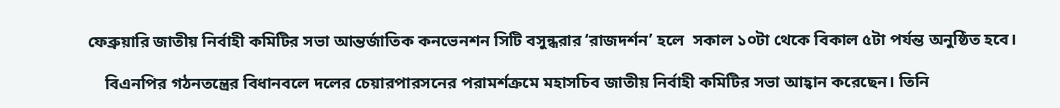ফেব্রুয়ারি জাতীয় নির্বাহী কমিটির সভা আন্তর্জাতিক কনভেনশন সিটি বসুন্ধরার ‘রাজদর্শন’ হলে  সকাল ১০টা থেকে বিকাল ৫টা পর্যন্ত অনুষ্ঠিত হবে।

    বিএনপির গঠনতন্ত্রের বিধানবলে দলের চেয়ারপারসনের পরামর্শক্রমে মহাসচিব জাতীয় নির্বাহী কমিটির সভা আহ্বান করেছেন। তিনি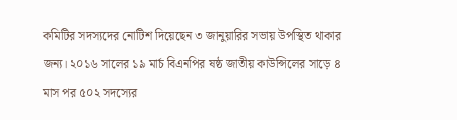কমিটির সদস্যদের নোটিশ দিয়েছেন ৩ জানুয়ারির সভায় উপস্থিত থাকার জন্য। ২০১৬ সালের ১৯ মার্চ বিএনপির ষষ্ঠ জাতীয় কাউন্সিলের সাড়ে ৪ মাস পর ৫০২ সদস্যের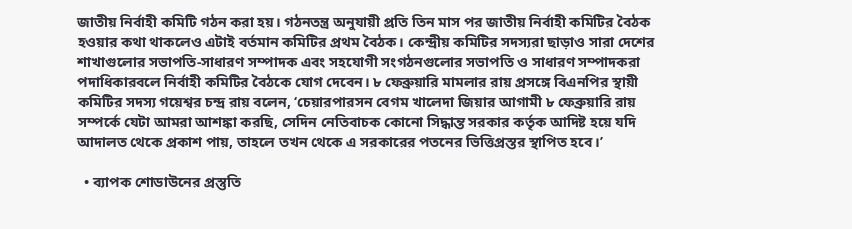জাতীয় নির্বাহী কমিটি গঠন করা হয়। গঠনতন্ত্র অনুযায়ী প্রতি তিন মাস পর জাতীয় নির্বাহী কমিটির বৈঠক হওয়ার কথা থাকলেও এটাই বর্তমান কমিটির প্রথম বৈঠক। কেন্দ্রীয় কমিটির সদস্যরা ছাড়াও সারা দেশের শাখাগুলোর সভাপতি-সাধারণ সম্পাদক এবং সহযোগী সংগঠনগুলোর সভাপতি ও সাধারণ সম্পাদকরা পদাধিকারবলে নির্বাহী কমিটির বৈঠকে যোগ দেবেন। ৮ ফেব্রুয়ারি মামলার রায় প্রসঙ্গে বিএনপির স্থায়ী কমিটির সদস্য গয়েশ্বর চন্দ্র রায় বলেন, ‘চেয়ারপারসন বেগম খালেদা জিয়ার আগামী ৮ ফেব্রুয়ারি রায় সম্পর্কে যেটা আমরা আশঙ্কা করছি, সেদিন নেতিবাচক কোনো সিদ্ধান্ত সরকার কর্তৃক আদিষ্ট হয়ে যদি আদালত থেকে প্রকাশ পায়, তাহলে তখন থেকে এ সরকারের পতনের ভিত্তিপ্রস্তর স্থাপিত হবে।’

  • ব্যাপক শোডাউনের প্রস্তুতি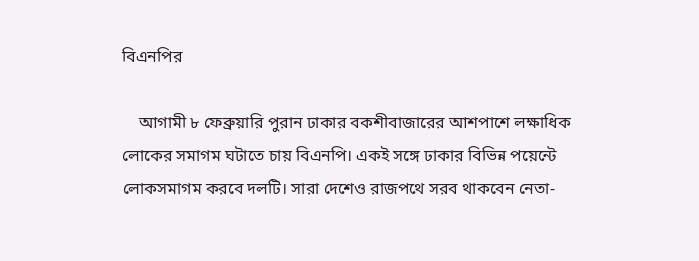বিএনপির

    আগামী ৮ ফেব্রুয়ারি পুরান ঢাকার বকশীবাজারের আশপাশে লক্ষাধিক লোকের সমাগম ঘটাতে চায় বিএনপি। একই সঙ্গে ঢাকার বিভিন্ন পয়েন্টে লোকসমাগম করবে দলটি। সারা দেশেও রাজপথে সরব থাকবেন নেতা-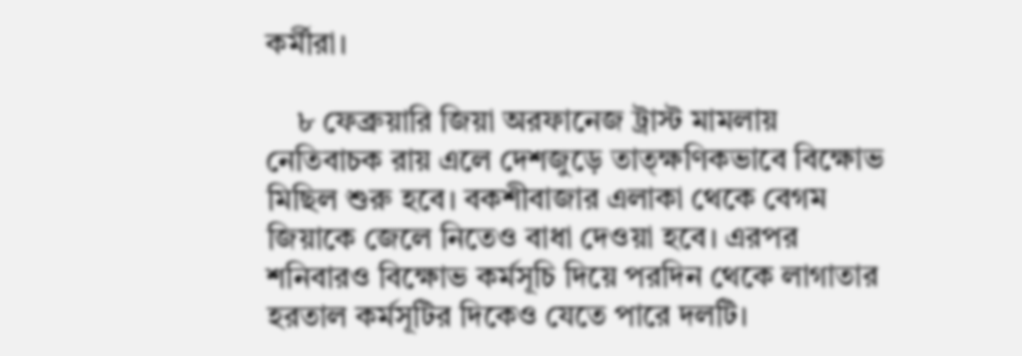কর্মীরা।

    ৮ ফেব্রুয়ারি জিয়া অরফানেজ ট্রাস্ট মামলায় নেতিবাচক রায় এলে দেশজুড়ে তাত্ক্ষণিকভাবে বিক্ষোভ মিছিল শুরু হবে। বকশীবাজার এলাকা থেকে বেগম জিয়াকে জেলে নিতেও বাধা দেওয়া হবে। এরপর শনিবারও বিক্ষোভ কর্মসূচি দিয়ে পরদিন থেকে লাগাতার হরতাল কর্মসূটির দিকেও যেতে পারে দলটি।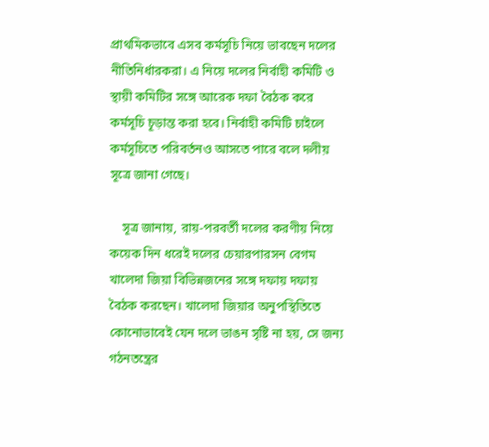প্রাথমিকভাবে এসব কর্মসূচি নিয়ে ভাবছেন দলের নীতিনির্ধারকরা। এ নিয়ে দলের নির্বাহী কমিটি ও স্থায়ী কমিটির সঙ্গে আরেক দফা বৈঠক করে কর্মসূচি চূড়ান্ত করা হবে। নির্বাহী কমিটি চাইলে কর্মসূচিতে পরিবর্তনও আসতে পারে বলে দলীয় সূত্রে জানা গেছে।

    সূত্র জানায়, রায়-পরবর্তী দলের করণীয় নিয়ে কয়েক দিন ধরেই দলের চেয়ারপারসন বেগম খালেদা জিয়া বিভিন্নজনের সঙ্গে দফায় দফায় বৈঠক করছেন। খালেদা জিয়ার অনুপস্থিতিতে কোনোভাবেই যেন দলে ভাঙন সৃষ্টি না হয়, সে জন্য গঠনতন্ত্রের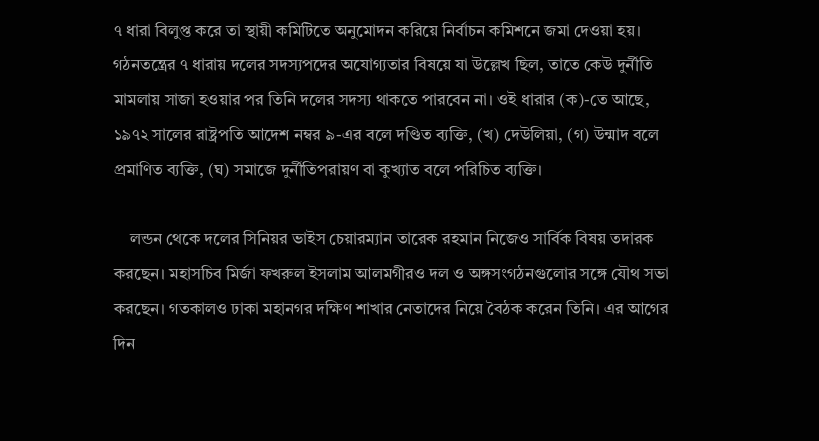৭ ধারা বিলুপ্ত করে তা স্থায়ী কমিটিতে অনুমোদন করিয়ে নির্বাচন কমিশনে জমা দেওয়া হয়। গঠনতন্ত্রের ৭ ধারায় দলের সদস্যপদের অযোগ্যতার বিষয়ে যা উল্লেখ ছিল, তাতে কেউ দুর্নীতি মামলায় সাজা হওয়ার পর তিনি দলের সদস্য থাকতে পারবেন না। ওই ধারার (ক)-তে আছে, ১৯৭২ সালের রাষ্ট্রপতি আদেশ নম্বর ৯-এর বলে দণ্ডিত ব্যক্তি, (খ) দেউলিয়া, (গ) উন্মাদ বলে প্রমাণিত ব্যক্তি, (ঘ) সমাজে দুর্নীতিপরায়ণ বা কুখ্যাত বলে পরিচিত ব্যক্তি।

    লন্ডন থেকে দলের সিনিয়র ভাইস চেয়ারম্যান তারেক রহমান নিজেও সার্বিক বিষয় তদারক করছেন। মহাসচিব মির্জা ফখরুল ইসলাম আলমগীরও দল ও অঙ্গসংগঠনগুলোর সঙ্গে যৌথ সভা করছেন। গতকালও ঢাকা মহানগর দক্ষিণ শাখার নেতাদের নিয়ে বৈঠক করেন তিনি। এর আগের দিন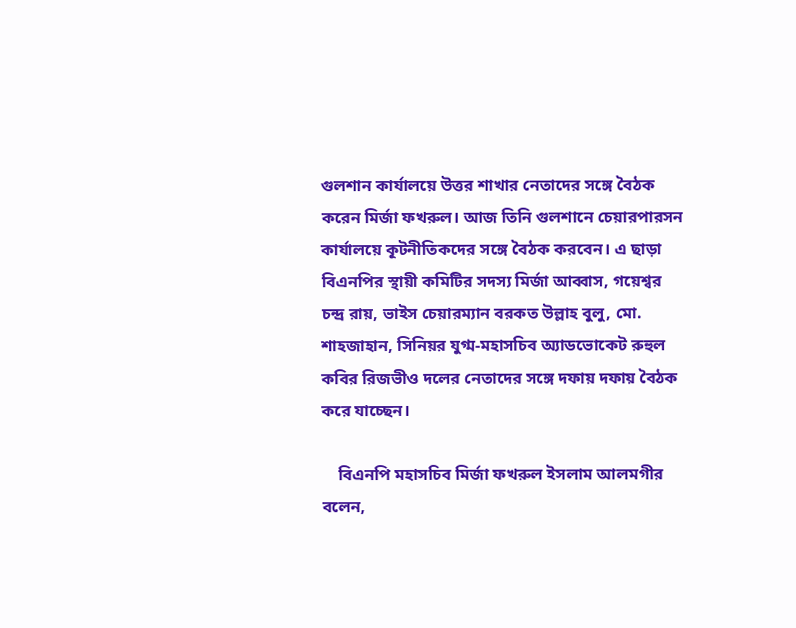গুলশান কার্যালয়ে উত্তর শাখার নেতাদের সঙ্গে বৈঠক করেন মির্জা ফখরুল। আজ তিনি গুলশানে চেয়ারপারসন কার্যালয়ে কূটনীতিকদের সঙ্গে বৈঠক করবেন। এ ছাড়া বিএনপির স্থায়ী কমিটির সদস্য মির্জা আব্বাস, গয়েশ্বর চন্দ্র রায়, ভাইস চেয়ারম্যান বরকত উল্লাহ বুলু, মো. শাহজাহান, সিনিয়র যুগ্ম-মহাসচিব অ্যাডভোকেট রুহুল কবির রিজভীও দলের নেতাদের সঙ্গে দফায় দফায় বৈঠক করে যাচ্ছেন।

    বিএনপি মহাসচিব মির্জা ফখরুল ইসলাম আলমগীর বলেন,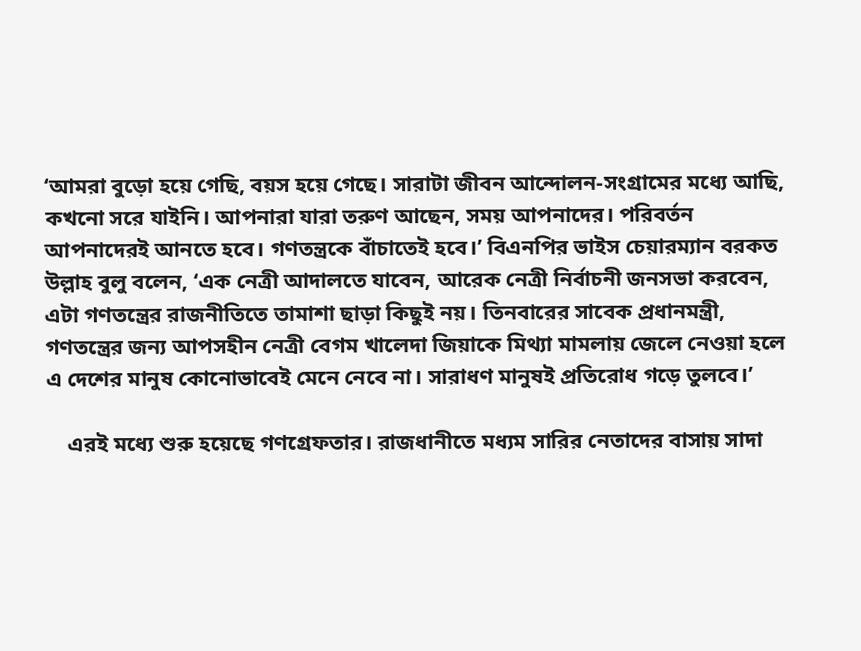‘আমরা বুড়ো হয়ে গেছি, বয়স হয়ে গেছে। সারাটা জীবন আন্দোলন-সংগ্রামের মধ্যে আছি, কখনো সরে যাইনি। আপনারা যারা তরুণ আছেন, সময় আপনাদের। পরিবর্তন আপনাদেরই আনতে হবে। গণতন্ত্রকে বাঁচাতেই হবে।’ বিএনপির ভাইস চেয়ারম্যান বরকত উল্লাহ বুলু বলেন, ‘এক নেত্রী আদালতে যাবেন, আরেক নেত্রী নির্বাচনী জনসভা করবেন, এটা গণতন্ত্রের রাজনীতিতে তামাশা ছাড়া কিছুই নয়। তিনবারের সাবেক প্রধানমন্ত্রী, গণতন্ত্রের জন্য আপসহীন নেত্রী বেগম খালেদা জিয়াকে মিথ্যা মামলায় জেলে নেওয়া হলে এ দেশের মানুষ কোনোভাবেই মেনে নেবে না। সারাধণ মানুষই প্রতিরোধ গড়ে তুলবে।’

    এরই মধ্যে শুরু হয়েছে গণগ্রেফতার। রাজধানীতে মধ্যম সারির নেতাদের বাসায় সাদা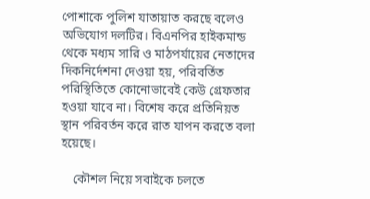পোশাকে পুলিশ যাতায়াত করছে বলেও অভিযোগ দলটির। বিএনপির হাইকমান্ড থেকে মধ্যম সারি ও মাঠপর্যায়ের নেতাদের দিকনির্দেশনা দেওয়া হয়, পরিবর্তিত পরিস্থিতিতে কোনোভাবেই কেউ গ্রেফতার হওয়া যাবে না। বিশেষ করে প্রতিনিয়ত স্থান পরিবর্তন করে রাত যাপন করতে বলা হয়েছে।

    কৌশল নিয়ে সবাইকে চলতে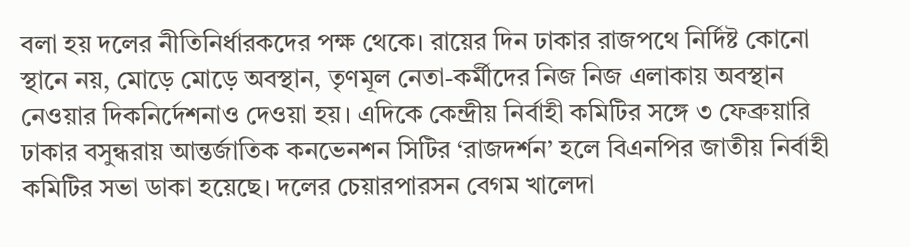বলা হয় দলের নীতিনির্ধারকদের পক্ষ থেকে। রায়ের দিন ঢাকার রাজপথে নির্দিষ্ট কোনো স্থানে নয়, মোড়ে মোড়ে অবস্থান, তৃণমূল নেতা-কর্মীদের নিজ নিজ এলাকায় অবস্থান নেওয়ার দিকনির্দেশনাও দেওয়া হয়। এদিকে কেন্দ্রীয় নির্বাহী কমিটির সঙ্গে ৩ ফেব্রুয়ারি ঢাকার বসুন্ধরায় আন্তর্জাতিক কনভেনশন সিটির ‘রাজদর্শন’ হলে বিএনপির জাতীয় নির্বাহী কমিটির সভা ডাকা হয়েছে। দলের চেয়ারপারসন বেগম খালেদা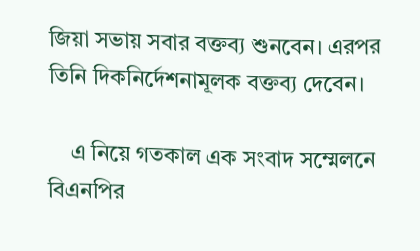জিয়া সভায় সবার বক্তব্য শুনবেন। এরপর তিনি দিকনির্দেশনামূলক বক্তব্য দেবেন।

    এ নিয়ে গতকাল এক সংবাদ সম্মেলনে বিএনপির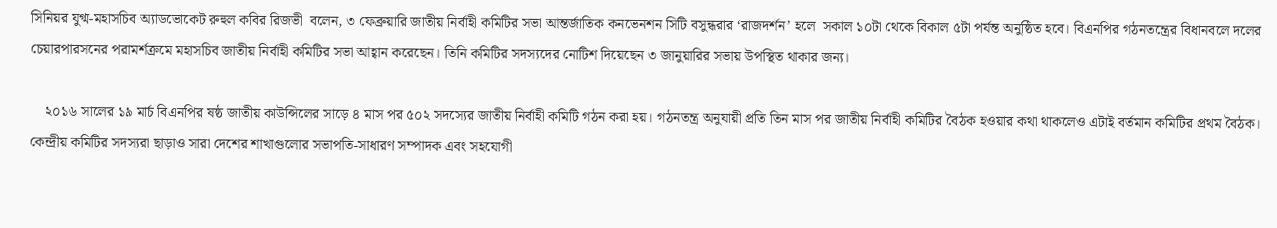সিনিয়র যুগ্ম-মহাসচিব অ্যাডভোকেট রুহুল কবির রিজভী  বলেন, ৩ ফেব্রুয়ারি জাতীয় নির্বাহী কমিটির সভা আন্তর্জাতিক কনভেনশন সিটি বসুন্ধরার ‘রাজদর্শন’ হলে  সকাল ১০টা থেকে বিকাল ৫টা পর্যন্ত অনুষ্ঠিত হবে। বিএনপির গঠনতন্ত্রের বিধানবলে দলের চেয়ারপারসনের পরামর্শক্রমে মহাসচিব জাতীয় নির্বাহী কমিটির সভা আহ্বান করেছেন। তিনি কমিটির সদস্যদের নোটিশ দিয়েছেন ৩ জানুয়ারির সভায় উপস্থিত থাকার জন্য।

    ২০১৬ সালের ১৯ মার্চ বিএনপির ষষ্ঠ জাতীয় কাউন্সিলের সাড়ে ৪ মাস পর ৫০২ সদস্যের জাতীয় নির্বাহী কমিটি গঠন করা হয়। গঠনতন্ত্র অনুযায়ী প্রতি তিন মাস পর জাতীয় নির্বাহী কমিটির বৈঠক হওয়ার কথা থাকলেও এটাই বর্তমান কমিটির প্রথম বৈঠক। কেন্দ্রীয় কমিটির সদস্যরা ছাড়াও সারা দেশের শাখাগুলোর সভাপতি-সাধারণ সম্পাদক এবং সহযোগী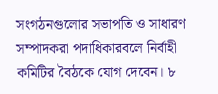সংগঠনগুলোর সভাপতি ও সাধারণ সম্পাদকরা পদাধিকারবলে নির্বাহী কমিটির বৈঠকে যোগ দেবেন। ৮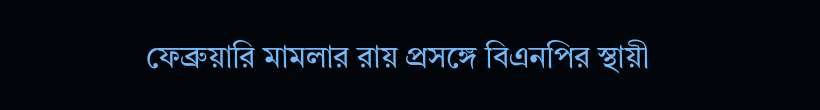ফেব্রুয়ারি মামলার রায় প্রসঙ্গে বিএনপির স্থায়ী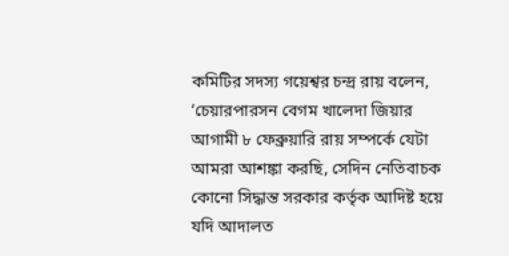কমিটির সদস্য গয়েশ্বর চন্দ্র রায় বলেন, ‘চেয়ারপারসন বেগম খালেদা জিয়ার আগামী ৮ ফেব্রুয়ারি রায় সম্পর্কে যেটা আমরা আশঙ্কা করছি, সেদিন নেতিবাচক কোনো সিদ্ধান্ত সরকার কর্তৃক আদিষ্ট হয়ে যদি আদালত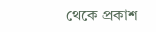থেকে প্রকাশ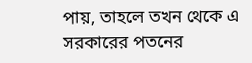পায়, তাহলে তখন থেকে এ সরকারের পতনের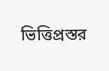ভিত্তিপ্রস্তর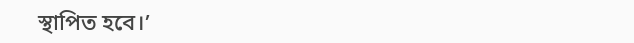স্থাপিত হবে।’